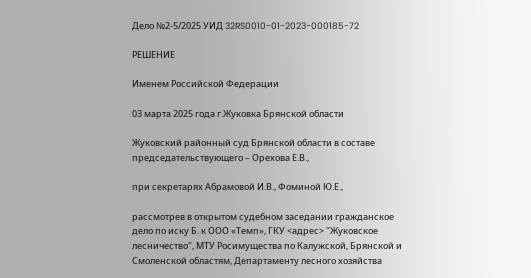Дело №2-5/2025 УИД 32RS0010-01-2023-000185-72

РЕШЕНИЕ

Именем Российской Федерации

03 марта 2025 года г.Жуковка Брянской области

Жуковский районный суд Брянской области в составе председательствующего – Орехова Е.В.,

при секретарях Абрамовой И.В., Фоминой Ю.Е.,

рассмотрев в открытом судебном заседании гражданское дело по иску Б. к ООО «Темп», ГКУ <адрес> "Жуковское лесничество", МТУ Росимущества по Калужской, Брянской и Смоленской областям, Департаменту лесного хозяйства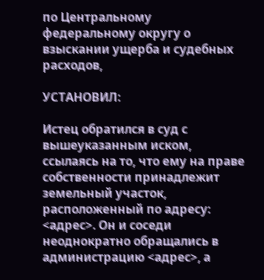по Центральному федеральному округу о взыскании ущерба и судебных расходов,

УСТАНОВИЛ:

Истец обратился в суд с вышеуказанным иском, ссылаясь на то, что ему на праве собственности принадлежит земельный участок, расположенный по адресу: <адрес>. Он и соседи неоднократно обращались в администрацию <адрес>, а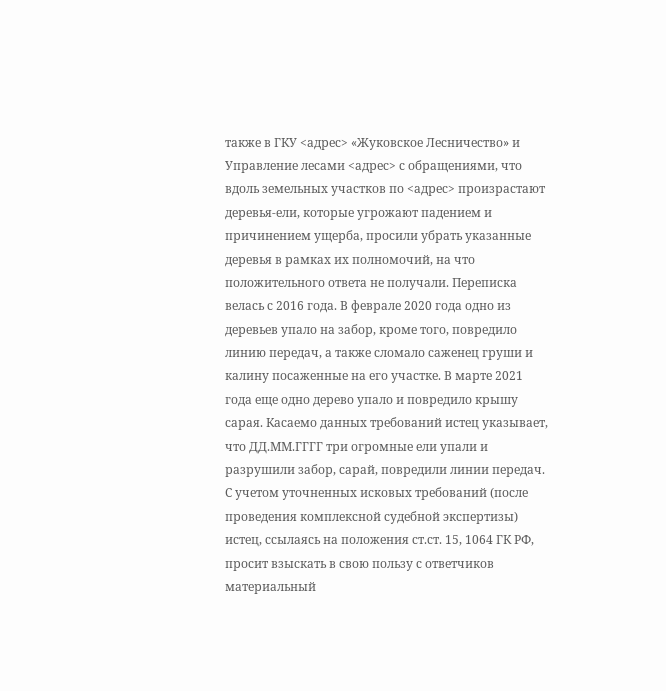также в ГКУ <адрес> «Жуковское Лесничество» и Управление лесами <адрес> с обращениями, что вдоль земельных участков по <адрес> произрастают деревья-ели, которые угрожают падением и причинением ущерба, просили убрать указанные деревья в рамках их полномочий, на что положительного ответа не получали. Переписка велась с 2016 года. В феврале 2020 года одно из деревьев упало на забор, кроме того, повредило линию передач, а также сломало саженец груши и калину посаженные на его участке. В марте 2021 года еще одно дерево упало и повредило крышу сарая. Касаемо данных требований истец указывает, что ДД.ММ.ГГГГ три огромные ели упали и разрушили забор, сарай, повредили линии передач. С учетом уточненных исковых требований (после проведения комплексной судебной экспертизы) истец, ссылаясь на положения ст.ст. 15, 1064 ГК РФ, просит взыскать в свою пользу с ответчиков материальный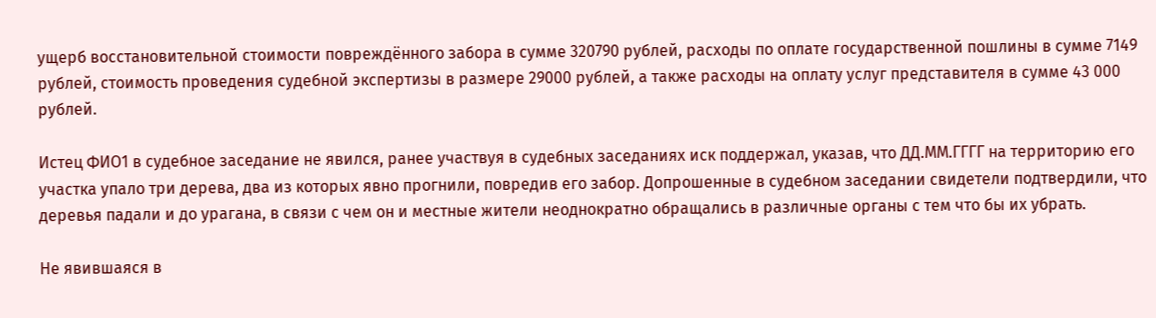ущерб восстановительной стоимости повреждённого забора в сумме 320790 рублей, расходы по оплате государственной пошлины в сумме 7149 рублей, стоимость проведения судебной экспертизы в размере 29000 рублей, а также расходы на оплату услуг представителя в сумме 43 000 рублей.

Истец ФИО1 в судебное заседание не явился, ранее участвуя в судебных заседаниях иск поддержал, указав, что ДД.ММ.ГГГГ на территорию его участка упало три дерева, два из которых явно прогнили, повредив его забор. Допрошенные в судебном заседании свидетели подтвердили, что деревья падали и до урагана, в связи с чем он и местные жители неоднократно обращались в различные органы с тем что бы их убрать.

Не явившаяся в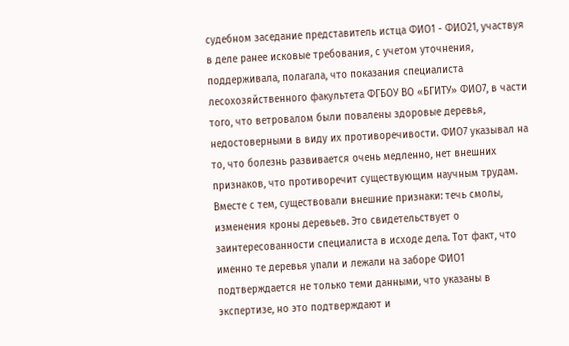судебном заседание представитель истца ФИО1 - ФИО21, участвуя в деле ранее исковые требования, с учетом уточнения, поддерживала, полагала, что показания специалиста лесохозяйственного факультета ФГБОУ ВО «БГИТУ» ФИО7, в части того, что ветровалом были повалены здоровые деревья, недостоверными в виду их противоречивости. ФИО7 указывал на то, что болезнь развивается очень медленно, нет внешних признаков, что противоречит существующим научным трудам. Вместе с тем, существовали внешние признаки: течь смолы, изменения кроны деревьев. Это свидетельствует о заинтересованности специалиста в исходе дела. Тот факт, что именно те деревья упали и лежали на заборе ФИО1 подтверждается не только теми данными, что указаны в экспертизе, но это подтверждают и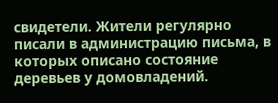свидетели. Жители регулярно писали в администрацию письма, в которых описано состояние деревьев у домовладений.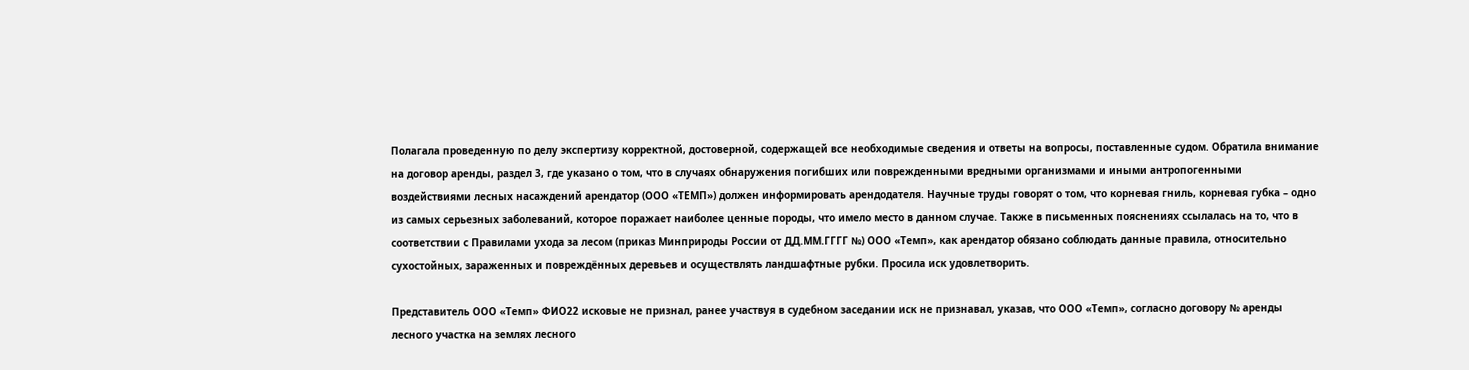Полагала проведенную по делу экспертизу корректной, достоверной, содержащей все необходимые сведения и ответы на вопросы, поставленные судом. Обратила внимание на договор аренды, раздел 3, где указано о том, что в случаях обнаружения погибших или поврежденными вредными организмами и иными антропогенными воздействиями лесных насаждений арендатор (ООО «ТЕМП») должен информировать арендодателя. Научные труды говорят о том, что корневая гниль, корневая губка – одно из самых серьезных заболеваний, которое поражает наиболее ценные породы, что имело место в данном случае. Также в письменных пояснениях ссылалась на то, что в соответствии с Правилами ухода за лесом (приказ Минприроды России от ДД.ММ.ГГГГ №) ООО «Темп», как арендатор обязано соблюдать данные правила, относительно сухостойных, зараженных и повреждённых деревьев и осуществлять ландшафтные рубки. Просила иск удовлетворить.

Представитель ООО «Темп» ФИО22 исковые не признал, ранее участвуя в судебном заседании иск не признавал, указав, что ООО «Темп», согласно договору № аренды лесного участка на землях лесного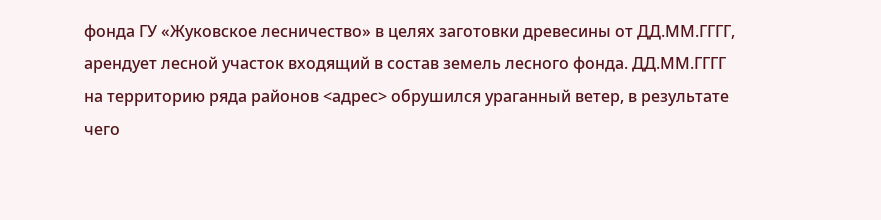фонда ГУ «Жуковское лесничество» в целях заготовки древесины от ДД.ММ.ГГГГ, арендует лесной участок входящий в состав земель лесного фонда. ДД.ММ.ГГГГ на территорию ряда районов <адрес> обрушился ураганный ветер, в результате чего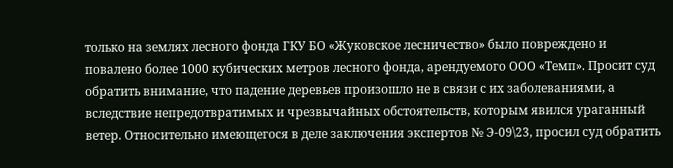только на землях лесного фонда ГКУ БО «Жуковское лесничество» было повреждено и повалено более 1000 кубических метров лесного фонда, арендуемого ООО «Темп». Просит суд обратить внимание, что падение деревьев произошло не в связи с их заболеваниями, а вследствие непредотвратимых и чрезвычайных обстоятельств, которым явился ураганный ветер. Относительно имеющегося в деле заключения экспертов № Э-09\23, просил суд обратить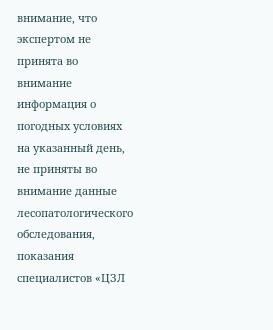внимание, что экспертом не принята во внимание информация о погодных условиях на указанный день, не приняты во внимание данные лесопатологического обследования, показания специалистов «ЦЗЛ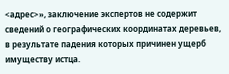<адрес>», заключение экспертов не содержит сведений о географических координатах деревьев, в результате падения которых причинен ущерб имуществу истца.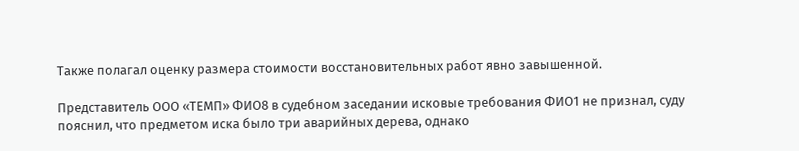Также полагал оценку размера стоимости восстановительных работ явно завышенной.

Представитель ООО «ТЕМП» ФИО8 в судебном заседании исковые требования ФИО1 не признал, суду пояснил, что предметом иска было три аварийных дерева, однако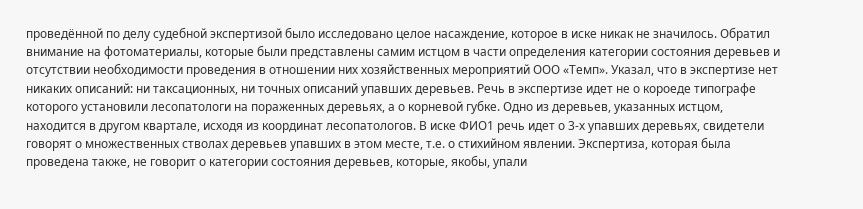проведённой по делу судебной экспертизой было исследовано целое насаждение, которое в иске никак не значилось. Обратил внимание на фотоматериалы, которые были представлены самим истцом в части определения категории состояния деревьев и отсутствии необходимости проведения в отношении них хозяйственных мероприятий ООО «Темп». Указал, что в экспертизе нет никаких описаний: ни таксационных, ни точных описаний упавших деревьев. Речь в экспертизе идет не о короеде типографе которого установили лесопатологи на пораженных деревьях, а о корневой губке. Одно из деревьев, указанных истцом, находится в другом квартале, исходя из координат лесопатологов. В иске ФИО1 речь идет о 3-х упавших деревьях, свидетели говорят о множественных стволах деревьев упавших в этом месте, т.е. о стихийном явлении. Экспертиза, которая была проведена также, не говорит о категории состояния деревьев, которые, якобы, упали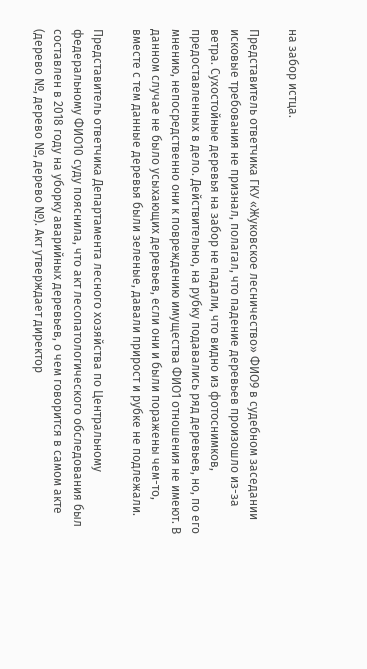на забор истца.

Представитель ответчика ГКУ «Жуковское лесничество» ФИО9 в судебном заседании исковые требования не признал, полагал, что падение деревьев произошло из-за ветра. Сухостойные деревья на забор не падали, что видно из фотоснимков, предоставленных в дело. Действительно, на рубку подавались ряд деревьев, но, по его мнению, непосредственно они к повреждению имущества ФИО1 отношения не имеют. В данном случае не было усыхающих деревьев, если они и были поражены чем-то, вместе с тем данные деревья были зеленые, давали прирост и рубке не подлежали.

Представитель ответчика Департамента лесного хозяйства по Центральному федеральному ФИО10 суду пояснила, что акт лесопатологического обследования был составлен в 2018 году на уборку аварийных деревьев, о чем говорится в самом акте (дерево №, дерево №, дерево №). Акт утверждает директор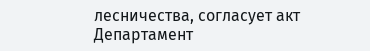лесничества, согласует акт Департамент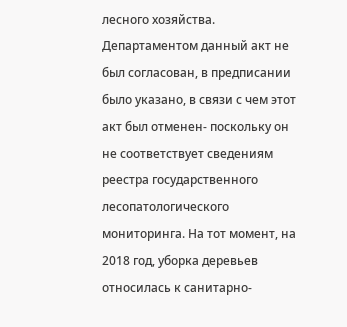лесного хозяйства. Департаментом данный акт не был согласован, в предписании было указано, в связи с чем этот акт был отменен- поскольку он не соответствует сведениям реестра государственного лесопатологического мониторинга. На тот момент, на 2018 год, уборка деревьев относилась к санитарно-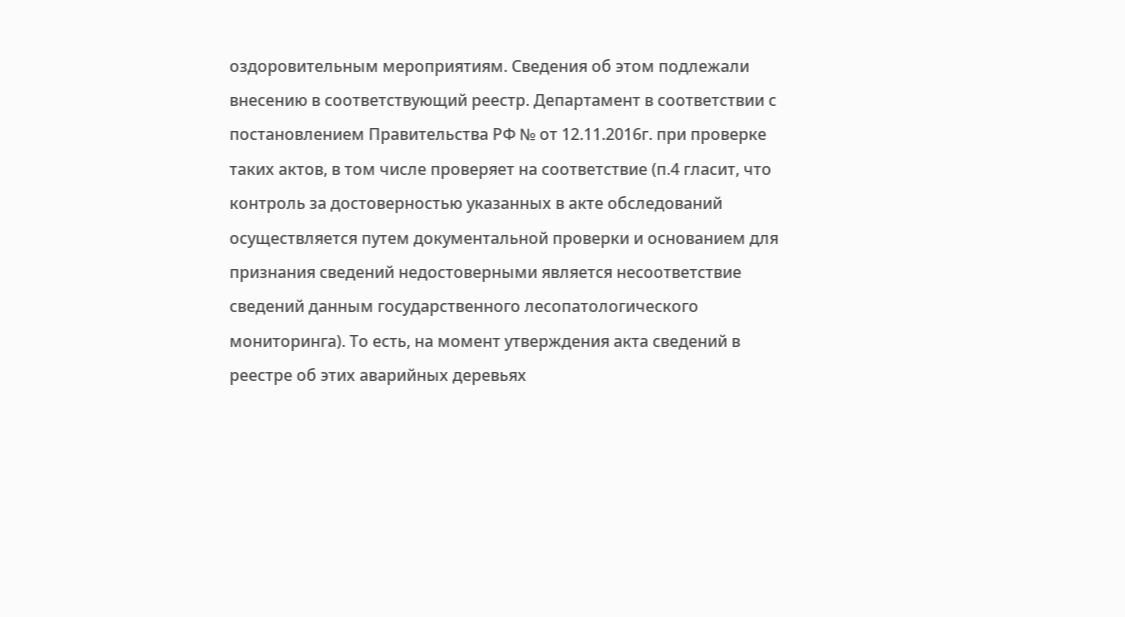оздоровительным мероприятиям. Сведения об этом подлежали внесению в соответствующий реестр. Департамент в соответствии с постановлением Правительства РФ № от 12.11.2016г. при проверке таких актов, в том числе проверяет на соответствие (п.4 гласит, что контроль за достоверностью указанных в акте обследований осуществляется путем документальной проверки и основанием для признания сведений недостоверными является несоответствие сведений данным государственного лесопатологического мониторинга). То есть, на момент утверждения акта сведений в реестре об этих аварийных деревьях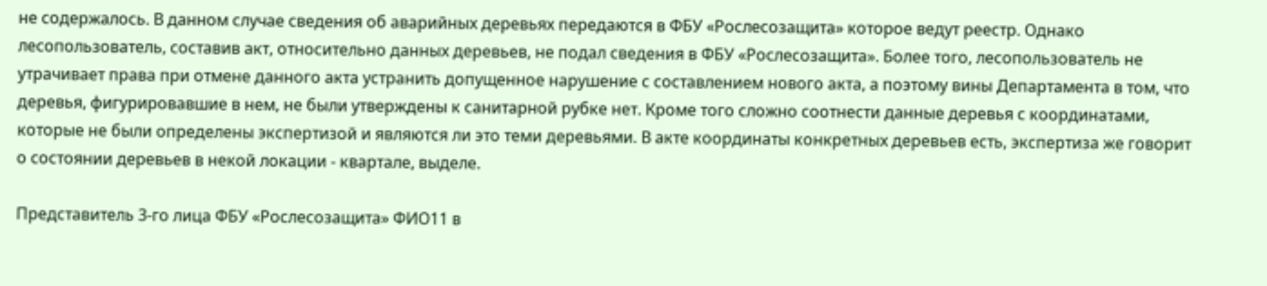не содержалось. В данном случае сведения об аварийных деревьях передаются в ФБУ «Рослесозащита» которое ведут реестр. Однако лесопользователь, составив акт, относительно данных деревьев, не подал сведения в ФБУ «Рослесозащита». Более того, лесопользователь не утрачивает права при отмене данного акта устранить допущенное нарушение с составлением нового акта, а поэтому вины Департамента в том, что деревья, фигурировавшие в нем, не были утверждены к санитарной рубке нет. Кроме того сложно соотнести данные деревья с координатами, которые не были определены экспертизой и являются ли это теми деревьями. В акте координаты конкретных деревьев есть, экспертиза же говорит о состоянии деревьев в некой локации - квартале, выделе.

Представитель 3-го лица ФБУ «Рослесозащита» ФИО11 в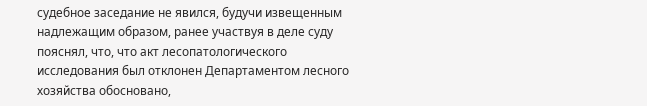судебное заседание не явился, будучи извещенным надлежащим образом, ранее участвуя в деле суду пояснял, что, что акт лесопатологического исследования был отклонен Департаментом лесного хозяйства обосновано,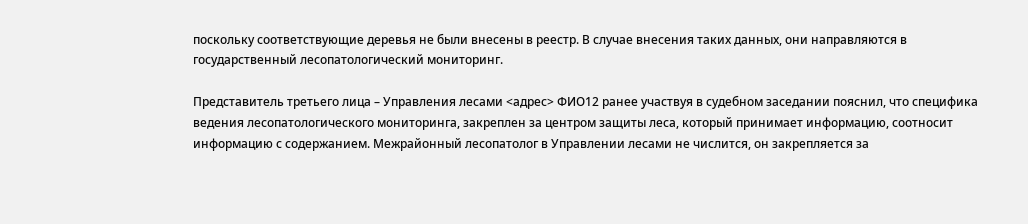поскольку соответствующие деревья не были внесены в реестр. В случае внесения таких данных, они направляются в государственный лесопатологический мониторинг.

Представитель третьего лица – Управления лесами <адрес> ФИО12 ранее участвуя в судебном заседании пояснил, что специфика ведения лесопатологического мониторинга, закреплен за центром защиты леса, который принимает информацию, соотносит информацию с содержанием. Межрайонный лесопатолог в Управлении лесами не числится, он закрепляется за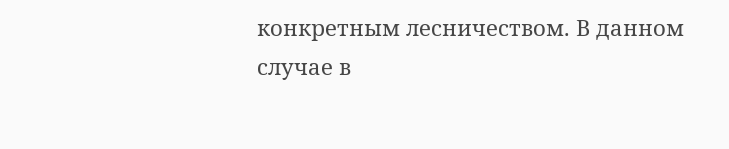конкретным лесничеством. В данном случае в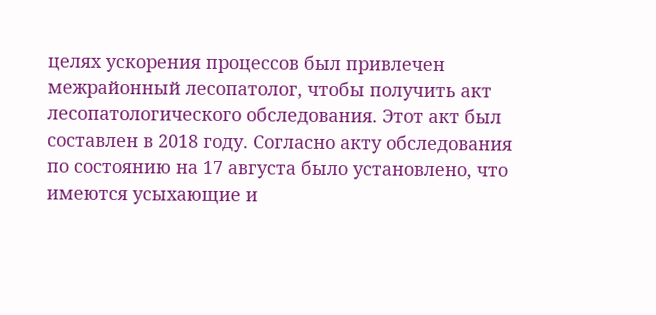целях ускорения процессов был привлечен межрайонный лесопатолог, чтобы получить акт лесопатологического обследования. Этот акт был составлен в 2018 году. Согласно акту обследования по состоянию на 17 августа было установлено, что имеются усыхающие и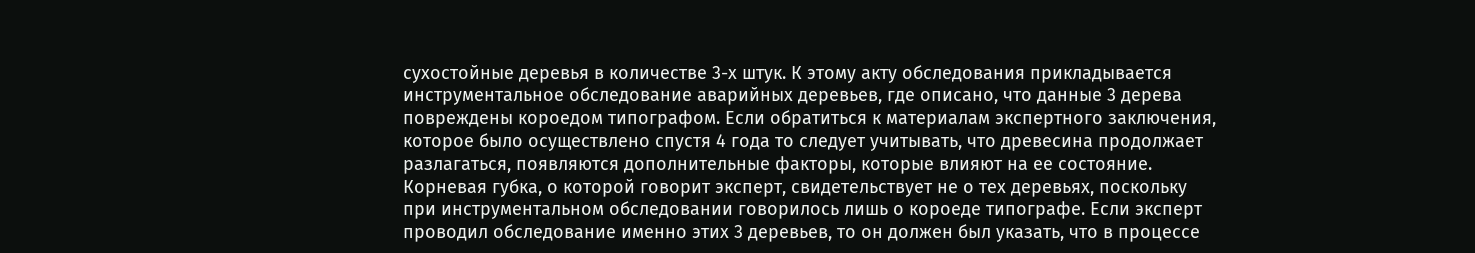сухостойные деревья в количестве 3-х штук. К этому акту обследования прикладывается инструментальное обследование аварийных деревьев, где описано, что данные 3 дерева повреждены короедом типографом. Если обратиться к материалам экспертного заключения, которое было осуществлено спустя 4 года то следует учитывать, что древесина продолжает разлагаться, появляются дополнительные факторы, которые влияют на ее состояние. Корневая губка, о которой говорит эксперт, свидетельствует не о тех деревьях, поскольку при инструментальном обследовании говорилось лишь о короеде типографе. Если эксперт проводил обследование именно этих 3 деревьев, то он должен был указать, что в процессе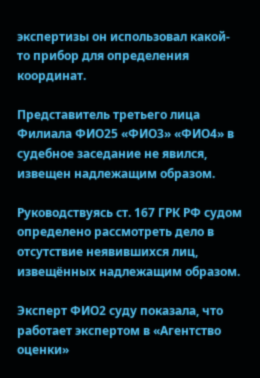экспертизы он использовал какой-то прибор для определения координат.

Представитель третьего лица Филиала ФИО25 «ФИО3» «ФИО4» в судебное заседание не явился, извещен надлежащим образом.

Руководствуясь ст. 167 ГРК РФ судом определено рассмотреть дело в отсутствие неявившихся лиц, извещённых надлежащим образом.

Эксперт ФИО2 суду показала, что работает экспертом в «Агентство оценки»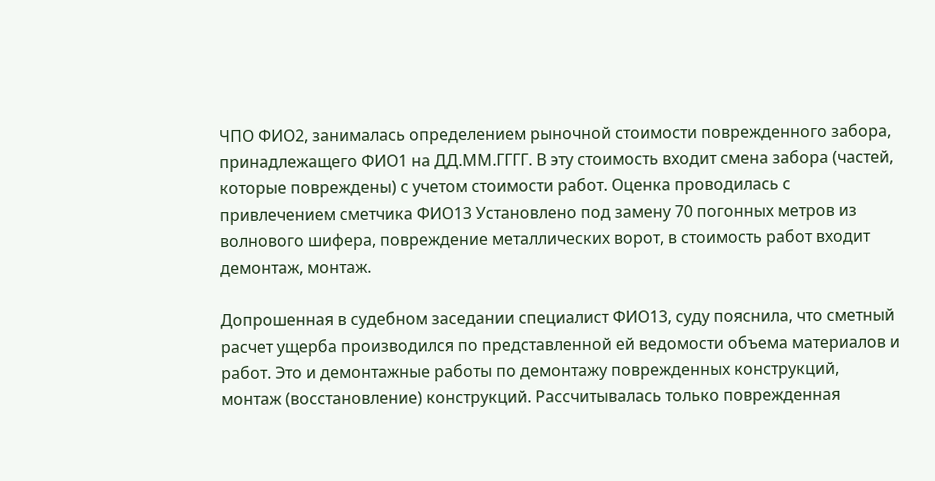ЧПО ФИО2, занималась определением рыночной стоимости поврежденного забора, принадлежащего ФИО1 на ДД.ММ.ГГГГ. В эту стоимость входит смена забора (частей, которые повреждены) с учетом стоимости работ. Оценка проводилась с привлечением сметчика ФИО13 Установлено под замену 70 погонных метров из волнового шифера, повреждение металлических ворот, в стоимость работ входит демонтаж, монтаж.

Допрошенная в судебном заседании специалист ФИО13, суду пояснила, что сметный расчет ущерба производился по представленной ей ведомости объема материалов и работ. Это и демонтажные работы по демонтажу поврежденных конструкций, монтаж (восстановление) конструкций. Рассчитывалась только поврежденная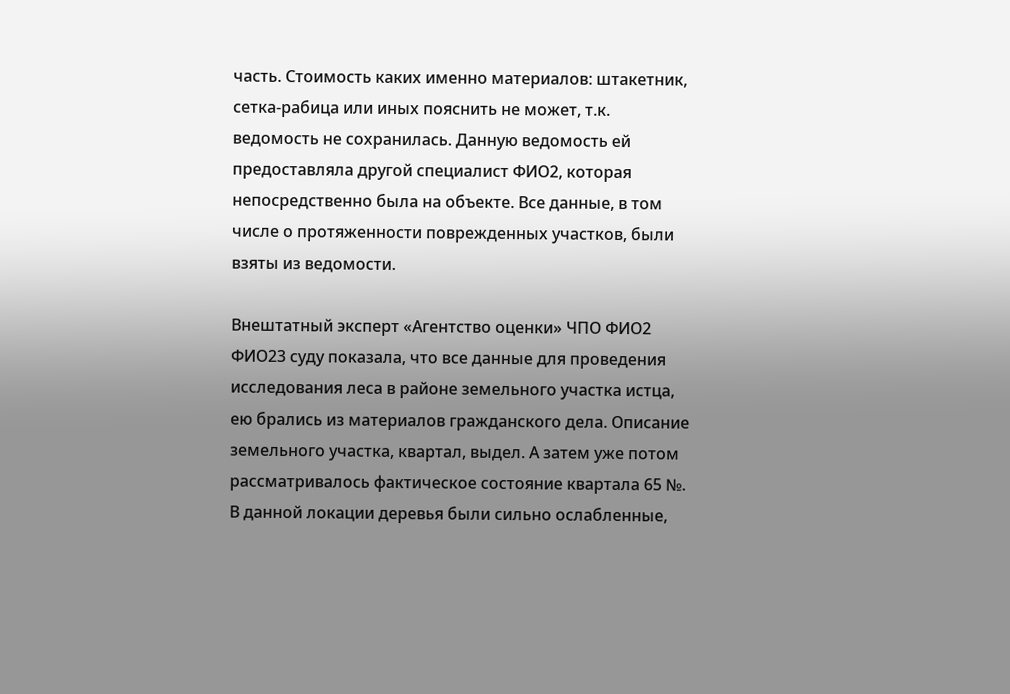часть. Стоимость каких именно материалов: штакетник, сетка-рабица или иных пояснить не может, т.к. ведомость не сохранилась. Данную ведомость ей предоставляла другой специалист ФИО2, которая непосредственно была на объекте. Все данные, в том числе о протяженности поврежденных участков, были взяты из ведомости.

Внештатный эксперт «Агентство оценки» ЧПО ФИО2 ФИО23 суду показала, что все данные для проведения исследования леса в районе земельного участка истца, ею брались из материалов гражданского дела. Описание земельного участка, квартал, выдел. А затем уже потом рассматривалось фактическое состояние квартала 65 №. В данной локации деревья были сильно ослабленные,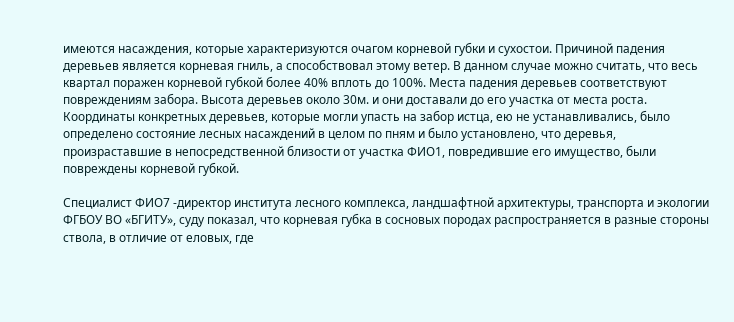имеются насаждения, которые характеризуются очагом корневой губки и сухостои. Причиной падения деревьев является корневая гниль, а способствовал этому ветер. В данном случае можно считать, что весь квартал поражен корневой губкой более 40% вплоть до 100%. Места падения деревьев соответствуют повреждениям забора. Высота деревьев около 30м. и они доставали до его участка от места роста. Координаты конкретных деревьев, которые могли упасть на забор истца, ею не устанавливались, было определено состояние лесных насаждений в целом по пням и было установлено, что деревья, произраставшие в непосредственной близости от участка ФИО1, повредившие его имущество, были повреждены корневой губкой.

Специалист ФИО7 -директор института лесного комплекса, ландшафтной архитектуры, транспорта и экологии ФГБОУ ВО «БГИТУ», суду показал, что корневая губка в сосновых породах распространяется в разные стороны ствола, в отличие от еловых, где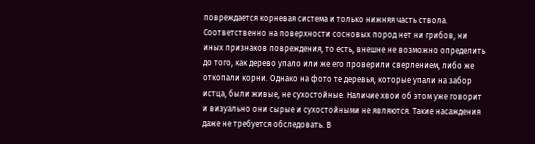повреждается корневая система и только нижняя часть ствола. Соответственно на поверхности сосновых пород нет ни грибов, ни иных признаков повреждения, то есть, внешне не возможно определить до того, как дерево упало или же его проверили сверлением, либо же откопали корни. Однако на фото те деревья, которые упали на забор истца, были живые, не сухостойные. Наличие хвои об этом уже говорит и визуально они сырые и сухостойными не являются. Такие насаждения даже не требуется обследовать. В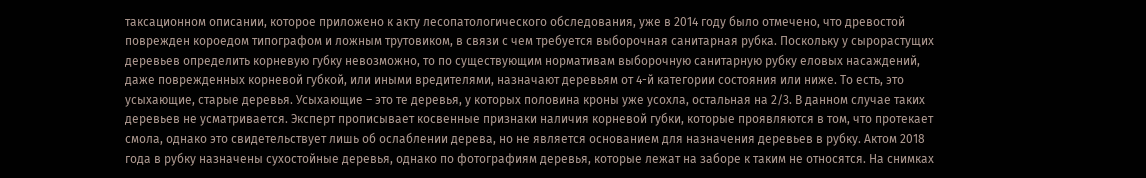таксационном описании, которое приложено к акту лесопатологического обследования, уже в 2014 году было отмечено, что древостой поврежден короедом типографом и ложным трутовиком, в связи с чем требуется выборочная санитарная рубка. Поскольку у сырорастущих деревьев определить корневую губку невозможно, то по существующим нормативам выборочную санитарную рубку еловых насаждений, даже поврежденных корневой губкой, или иными вредителями, назначают деревьям от 4-й категории состояния или ниже. То есть, это усыхающие, старые деревья. Усыхающие – это те деревья, у которых половина кроны уже усохла, остальная на 2/3. В данном случае таких деревьев не усматривается. Эксперт прописывает косвенные признаки наличия корневой губки, которые проявляются в том, что протекает смола, однако это свидетельствует лишь об ослаблении дерева, но не является основанием для назначения деревьев в рубку. Актом 2018 года в рубку назначены сухостойные деревья, однако по фотографиям деревья, которые лежат на заборе к таким не относятся. На снимках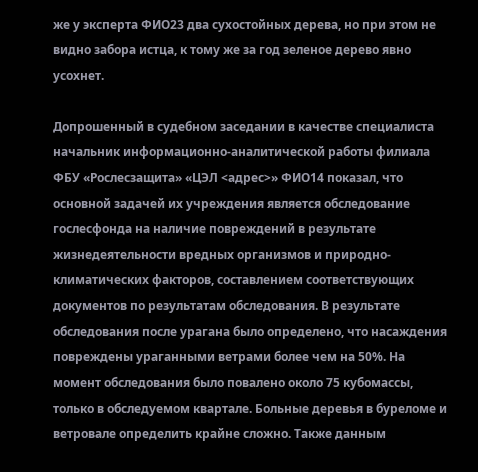же у эксперта ФИО23 два сухостойных дерева, но при этом не видно забора истца, к тому же за год зеленое дерево явно усохнет.

Допрошенный в судебном заседании в качестве специалиста начальник информационно-аналитической работы филиала ФБУ «Рослесзащита» «ЦЭЛ <адрес>» ФИО14 показал, что основной задачей их учреждения является обследование гослесфонда на наличие повреждений в результате жизнедеятельности вредных организмов и природно-климатических факторов, составлением соответствующих документов по результатам обследования. В результате обследования после урагана было определено, что насаждения повреждены ураганными ветрами более чем на 50%. На момент обследования было повалено около 75 кубомассы, только в обследуемом квартале. Больные деревья в буреломе и ветровале определить крайне сложно. Также данным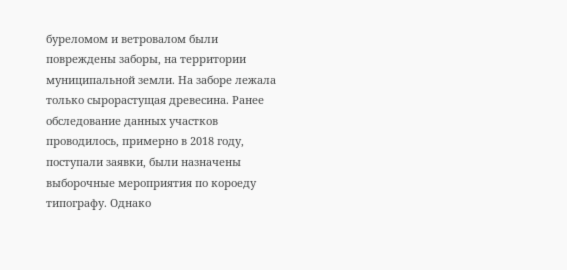буреломом и ветровалом были повреждены заборы, на территории муниципальной земли. На заборе лежала только сырорастущая древесина. Ранее обследование данных участков проводилось, примерно в 2018 году, поступали заявки, были назначены выборочные мероприятия по короеду типографу. Однако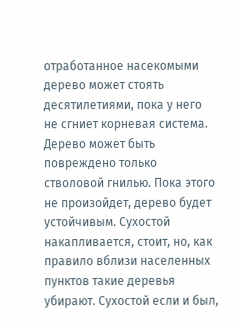отработанное насекомыми дерево может стоять десятилетиями, пока у него не сгниет корневая система. Дерево может быть повреждено только стволовой гнилью. Пока этого не произойдет, дерево будет устойчивым. Сухостой накапливается, стоит, но, как правило вблизи населенных пунктов такие деревья убирают. Сухостой если и был,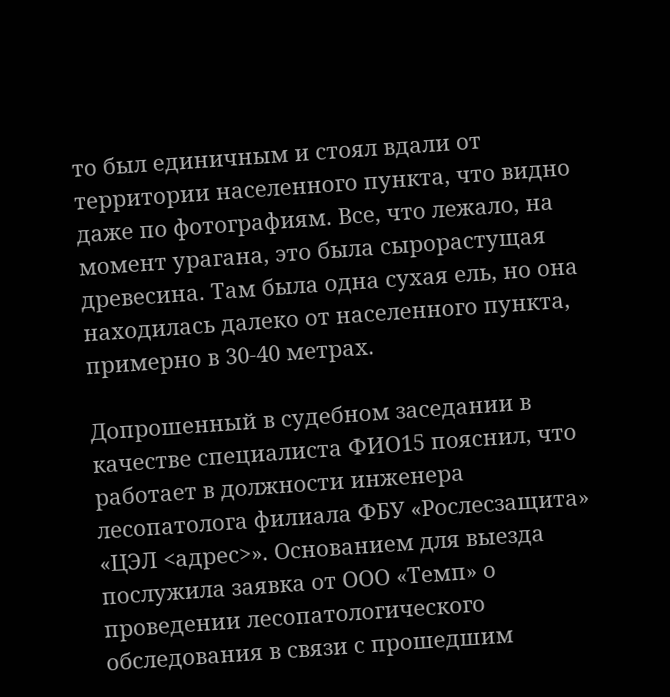то был единичным и стоял вдали от территории населенного пункта, что видно даже по фотографиям. Все, что лежало, на момент урагана, это была сырорастущая древесина. Там была одна сухая ель, но она находилась далеко от населенного пункта, примерно в 30-40 метрах.

Допрошенный в судебном заседании в качестве специалиста ФИО15 пояснил, что работает в должности инженера лесопатолога филиала ФБУ «Рослесзащита» «ЦЭЛ <адрес>». Основанием для выезда послужила заявка от ООО «Темп» о проведении лесопатологического обследования в связи с прошедшим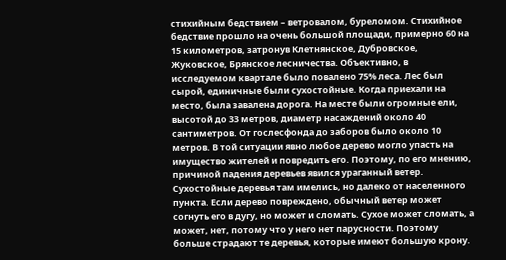стихийным бедствием – ветровалом, буреломом. Стихийное бедствие прошло на очень большой площади, примерно 60 на 15 километров, затронув Клетнянское, Дубровское, Жуковское, Брянское лесничества. Объективно, в исследуемом квартале было повалено 75% леса. Лес был сырой, единичные были сухостойные. Когда приехали на место, была завалена дорога. На месте были огромные ели, высотой до 33 метров, диаметр насаждений около 40 сантиметров. От гослесфонда до заборов было около 10 метров. В той ситуации явно любое дерево могло упасть на имущество жителей и повредить его. Поэтому, по его мнению, причиной падения деревьев явился ураганный ветер. Сухостойные деревья там имелись, но далеко от населенного пункта. Если дерево повреждено, обычный ветер может согнуть его в дугу, но может и сломать. Сухое может сломать, а может, нет, потому что у него нет парусности. Поэтому больше страдают те деревья, которые имеют большую крону.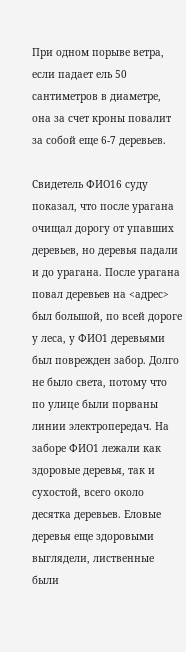При одном порыве ветра, если падает ель 50 сантиметров в диаметре, она за счет кроны повалит за собой еще 6-7 деревьев.

Свидетель ФИО16 суду показал, что после урагана очищал дорогу от упавших деревьев, но деревья падали и до урагана. После урагана повал деревьев на <адрес> был большой, по всей дороге у леса, у ФИО1 деревьями был поврежден забор. Долго не было света, потому что по улице были порваны линии электропередач. На заборе ФИО1 лежали как здоровые деревья, так и сухостой, всего около десятка деревьев. Еловые деревья еще здоровыми выглядели, лиственные были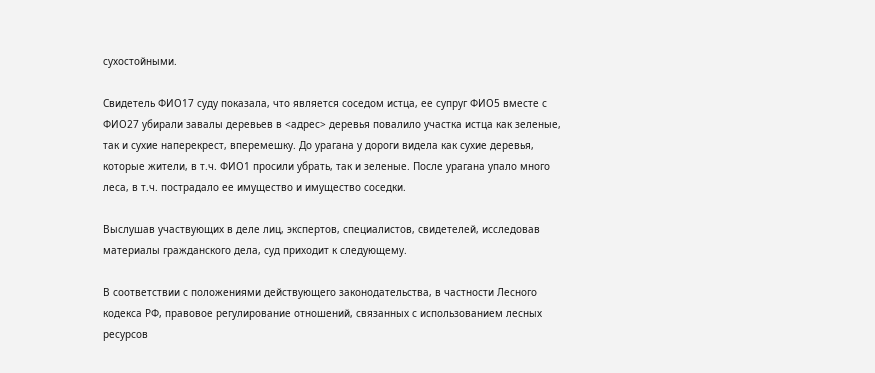сухостойными.

Свидетель ФИО17 суду показала, что является соседом истца, ее супруг ФИО5 вместе с ФИО27 убирали завалы деревьев в <адрес> деревья повалило участка истца как зеленые, так и сухие наперекрест, вперемешку. До урагана у дороги видела как сухие деревья, которые жители, в т.ч. ФИО1 просили убрать, так и зеленые. После урагана упало много леса, в т.ч. пострадало ее имущество и имущество соседки.

Выслушав участвующих в деле лиц, экспертов, специалистов, свидетелей, исследовав материалы гражданского дела, суд приходит к следующему.

В соответствии с положениями действующего законодательства, в частности Лесного кодекса РФ, правовое регулирование отношений, связанных с использованием лесных ресурсов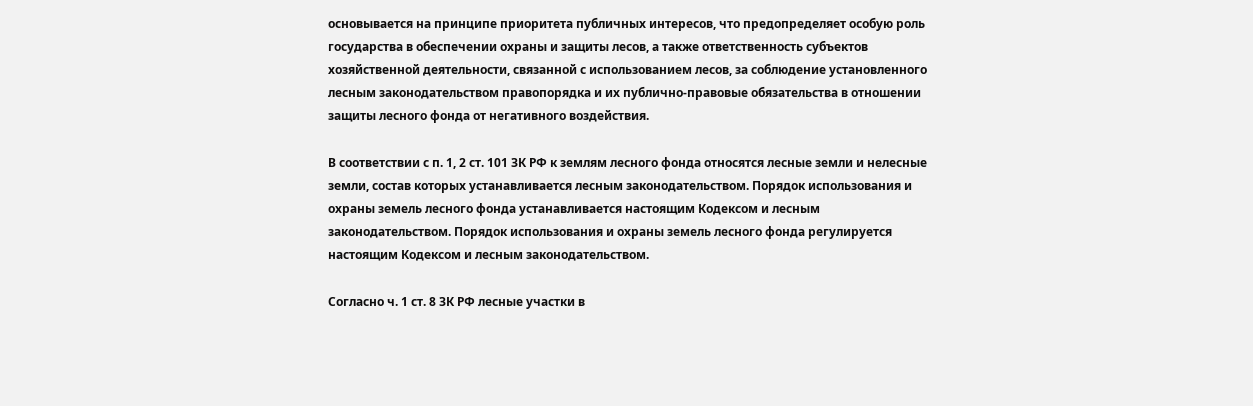основывается на принципе приоритета публичных интересов, что предопределяет особую роль государства в обеспечении охраны и защиты лесов, а также ответственность субъектов хозяйственной деятельности, связанной с использованием лесов, за соблюдение установленного лесным законодательством правопорядка и их публично-правовые обязательства в отношении защиты лесного фонда от негативного воздействия.

В соответствии с п. 1, 2 ст. 101 ЗК РФ к землям лесного фонда относятся лесные земли и нелесные земли, состав которых устанавливается лесным законодательством. Порядок использования и охраны земель лесного фонда устанавливается настоящим Кодексом и лесным законодательством. Порядок использования и охраны земель лесного фонда регулируется настоящим Кодексом и лесным законодательством.

Согласно ч. 1 ст. 8 ЗК РФ лесные участки в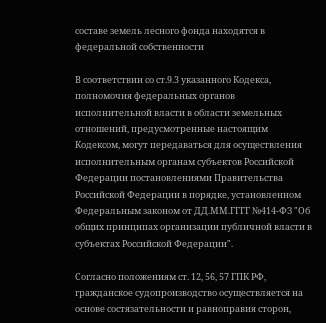составе земель лесного фонда находятся в федеральной собственности

В соответствии со ст.9.3 указанного Кодекса, полномочия федеральных органов исполнительной власти в области земельных отношений, предусмотренные настоящим Кодексом, могут передаваться для осуществления исполнительным органам субъектов Российской Федерации постановлениями Правительства Российской Федерации в порядке, установленном Федеральным законом от ДД.ММ.ГГГГ №414-ФЗ "Об общих принципах организации публичной власти в субъектах Российской Федерации".

Согласно положениям ст. 12, 56, 57 ГПК РФ, гражданское судопроизводство осуществляется на основе состязательности и равноправия сторон,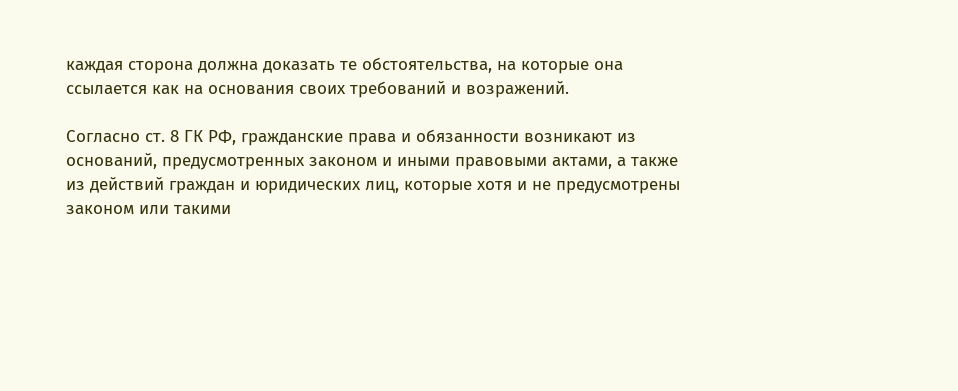каждая сторона должна доказать те обстоятельства, на которые она ссылается как на основания своих требований и возражений.

Согласно ст. 8 ГК РФ, гражданские права и обязанности возникают из оснований, предусмотренных законом и иными правовыми актами, а также из действий граждан и юридических лиц, которые хотя и не предусмотрены законом или такими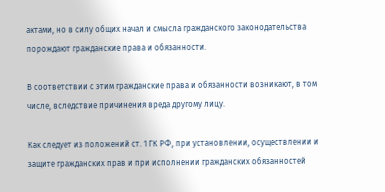актами, но в силу общих начал и смысла гражданского законодательства порождают гражданские права и обязанности.

В соответствии с этим гражданские права и обязанности возникают, в том числе, вследствие причинения вреда другому лицу.

Как следует из положений ст. 1 ГК РФ, при установлении, осуществлении и защите гражданских прав и при исполнении гражданских обязанностей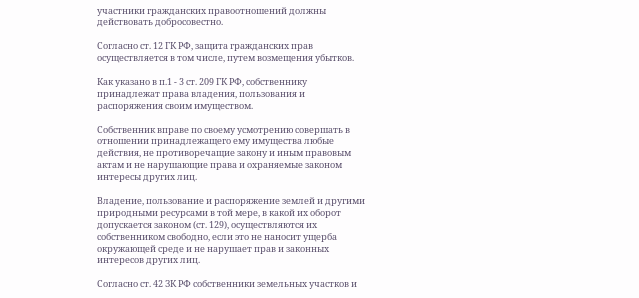участники гражданских правоотношений должны действовать добросовестно.

Согласно ст. 12 ГК РФ, защита гражданских прав осуществляется в том числе, путем возмещения убытков.

Как указано в п.1 - 3 ст. 209 ГК РФ, собственнику принадлежат права владения, пользования и распоряжения своим имуществом.

Собственник вправе по своему усмотрению совершать в отношении принадлежащего ему имущества любые действия, не противоречащие закону и иным правовым актам и не нарушающие права и охраняемые законом интересы других лиц.

Владение, пользование и распоряжение землей и другими природными ресурсами в той мере, в какой их оборот допускается законом (ст. 129), осуществляются их собственником свободно, если это не наносит ущерба окружающей среде и не нарушает прав и законных интересов других лиц.

Согласно ст. 42 ЗК РФ собственники земельных участков и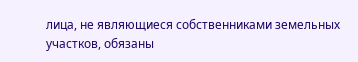лица, не являющиеся собственниками земельных участков, обязаны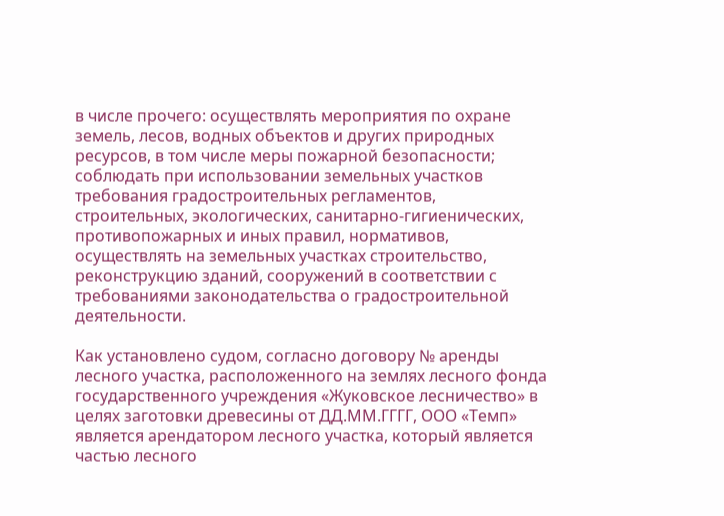в числе прочего: осуществлять мероприятия по охране земель, лесов, водных объектов и других природных ресурсов, в том числе меры пожарной безопасности; соблюдать при использовании земельных участков требования градостроительных регламентов, строительных, экологических, санитарно-гигиенических, противопожарных и иных правил, нормативов, осуществлять на земельных участках строительство, реконструкцию зданий, сооружений в соответствии с требованиями законодательства о градостроительной деятельности.

Как установлено судом, согласно договору № аренды лесного участка, расположенного на землях лесного фонда государственного учреждения «Жуковское лесничество» в целях заготовки древесины от ДД.ММ.ГГГГ, ООО «Темп» является арендатором лесного участка, который является частью лесного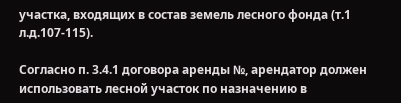участка, входящих в состав земель лесного фонда (т.1 л.д.107-115).

Согласно п. 3.4.1 договора аренды №, арендатор должен использовать лесной участок по назначению в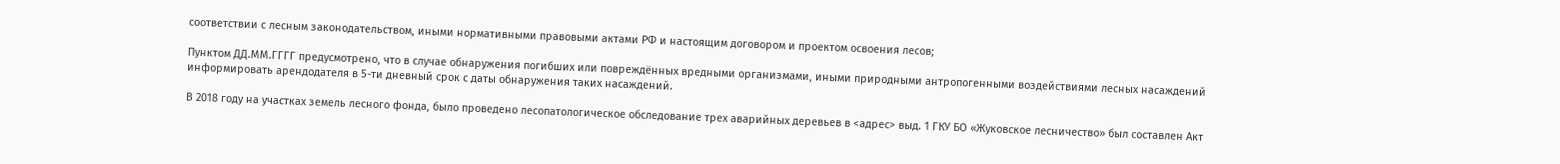соответствии с лесным законодательством, иными нормативными правовыми актами РФ и настоящим договором и проектом освоения лесов;

Пунктом ДД.ММ.ГГГГ предусмотрено, что в случае обнаружения погибших или повреждённых вредными организмами, иными природными антропогенными воздействиями лесных насаждений информировать арендодателя в 5-ти дневный срок с даты обнаружения таких насаждений.

В 2018 году на участках земель лесного фонда, было проведено лесопатологическое обследование трех аварийных деревьев в <адрес> выд. 1 ГКУ БО «Жуковское лесничество» был составлен Акт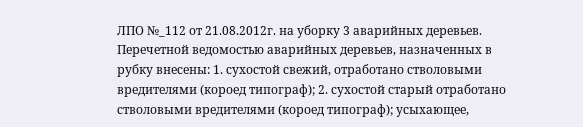ЛПО №_112 от 21.08.2012г. на уборку 3 аварийных деревьев. Перечетной ведомостью аварийных деревьев, назначенных в рубку внесены: 1. сухостой свежий, отработано стволовыми вредителями (короед типограф); 2. сухостой старый отработано стволовыми вредителями (короед типограф); усыхающее,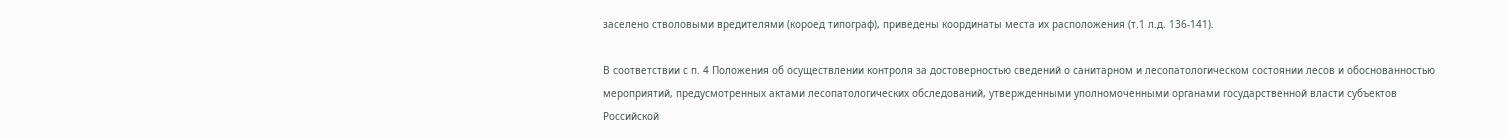заселено стволовыми вредителями (короед типограф), приведены координаты места их расположения (т.1 л.д. 136-141).

В соответствии с п. 4 Положения об осуществлении контроля за достоверностью сведений о санитарном и лесопатологическом состоянии лесов и обоснованностью мероприятий, предусмотренных актами лесопатологических обследований, утвержденными уполномоченными органами государственной власти субъектов Российской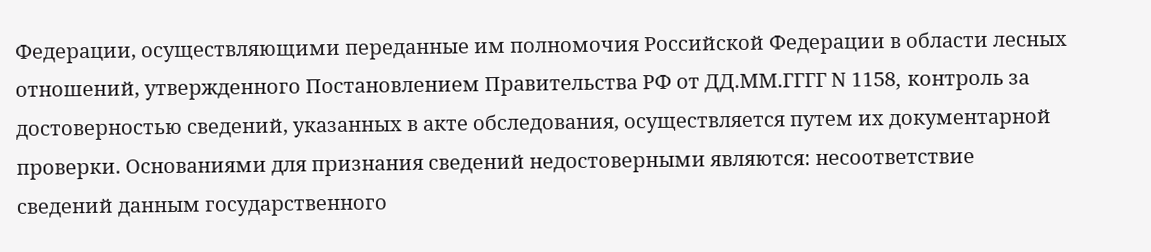Федерации, осуществляющими переданные им полномочия Российской Федерации в области лесных отношений, утвержденного Постановлением Правительства РФ от ДД.ММ.ГГГГ N 1158, контроль за достоверностью сведений, указанных в акте обследования, осуществляется путем их документарной проверки. Основаниями для признания сведений недостоверными являются: несоответствие сведений данным государственного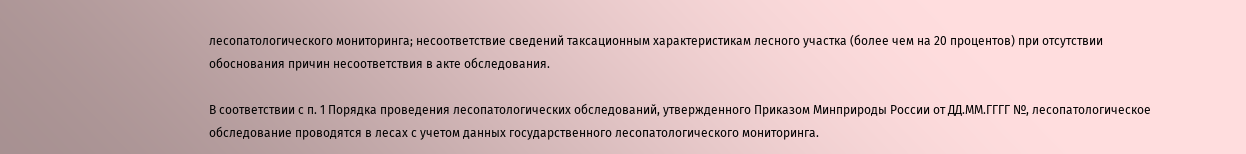лесопатологического мониторинга; несоответствие сведений таксационным характеристикам лесного участка (более чем на 20 процентов) при отсутствии обоснования причин несоответствия в акте обследования.

В соответствии с п. 1 Порядка проведения лесопатологических обследований, утвержденного Приказом Минприроды России от ДД.ММ.ГГГГ №, лесопатологическое обследование проводятся в лесах с учетом данных государственного лесопатологического мониторинга.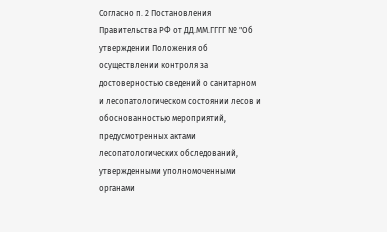Согласно п. 2 Постановления Правительства РФ от ДД.ММ.ГГГГ № "Об утверждении Положения об осуществлении контроля за достоверностью сведений о санитарном и лесопатологическом состоянии лесов и обоснованностью мероприятий, предусмотренных актами лесопатологических обследований, утвержденными уполномоченными органами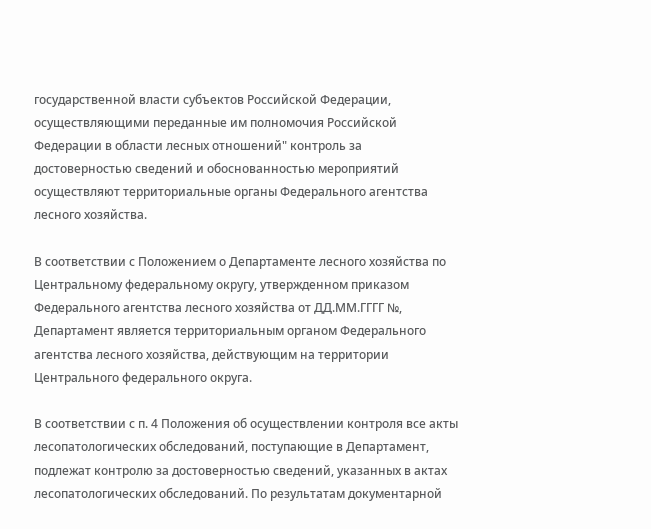государственной власти субъектов Российской Федерации, осуществляющими переданные им полномочия Российской Федерации в области лесных отношений" контроль за достоверностью сведений и обоснованностью мероприятий осуществляют территориальные органы Федерального агентства лесного хозяйства.

В соответствии с Положением о Департаменте лесного хозяйства по Центральному федеральному округу, утвержденном приказом Федерального агентства лесного хозяйства от ДД.ММ.ГГГГ №, Департамент является территориальным органом Федерального агентства лесного хозяйства, действующим на территории Центрального федерального округа.

В соответствии с п. 4 Положения об осуществлении контроля все акты лесопатологических обследований, поступающие в Департамент, подлежат контролю за достоверностью сведений, указанных в актах лесопатологических обследований. По результатам документарной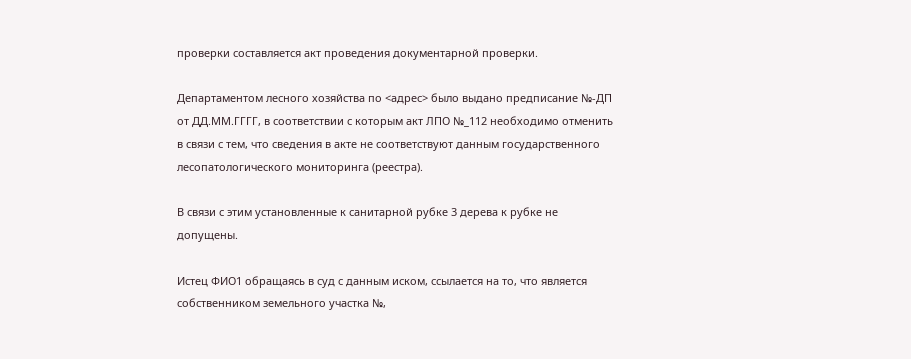проверки составляется акт проведения документарной проверки.

Департаментом лесного хозяйства по <адрес> было выдано предписание №-ДП от ДД.ММ.ГГГГ, в соответствии с которым акт ЛПО №_112 необходимо отменить в связи с тем, что сведения в акте не соответствуют данным государственного лесопатологического мониторинга (реестра).

В связи с этим установленные к санитарной рубке 3 дерева к рубке не допущены.

Истец ФИО1 обращаясь в суд с данным иском, ссылается на то, что является собственником земельного участка №,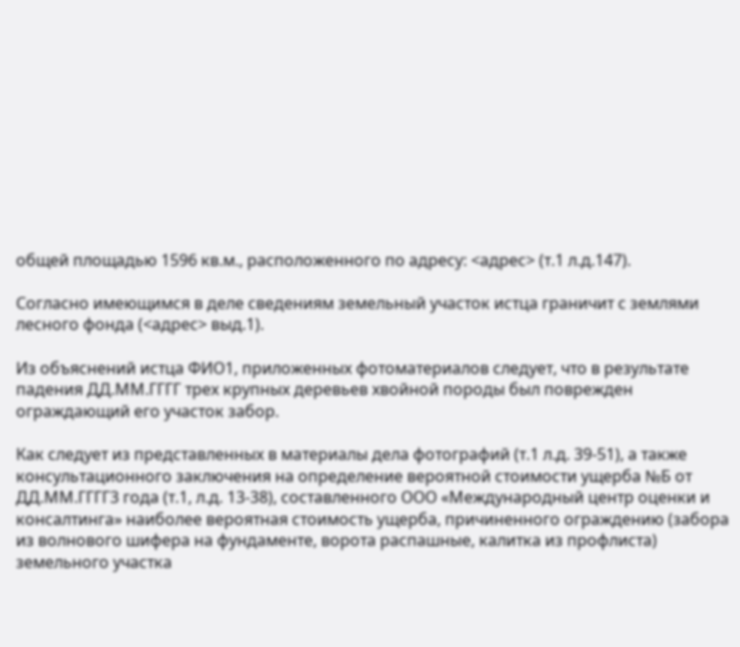общей площадью 1596 кв.м., расположенного по адресу: <адрес> (т.1 л.д.147).

Согласно имеющимся в деле сведениям земельный участок истца граничит с землями лесного фонда (<адрес> выд.1).

Из объяснений истца ФИО1, приложенных фотоматериалов следует, что в результате падения ДД.ММ.ГГГГ трех крупных деревьев хвойной породы был поврежден ограждающий его участок забор.

Как следует из представленных в материалы дела фотографий (т.1 л.д. 39-51), а также консультационного заключения на определение вероятной стоимости ущерба №Б от ДД.ММ.ГГГГ3 года (т.1, л.д. 13-38), составленного ООО «Международный центр оценки и консалтинга» наиболее вероятная стоимость ущерба, причиненного ограждению (забора из волнового шифера на фундаменте, ворота распашные, калитка из профлиста) земельного участка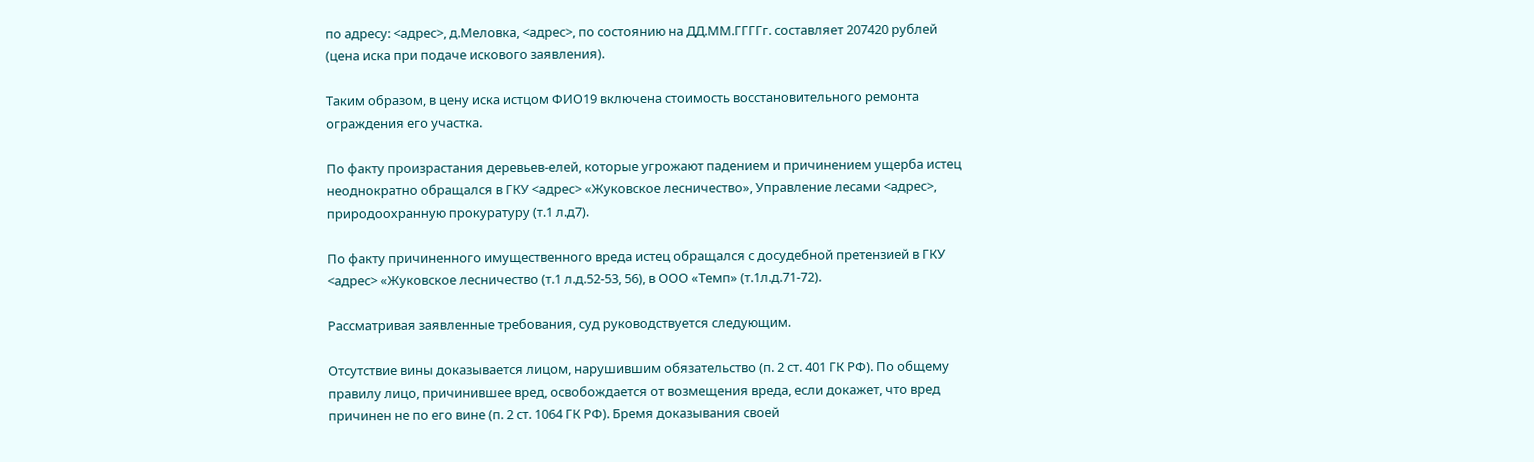по адресу: <адрес>, д.Меловка, <адрес>, по состоянию на ДД.ММ.ГГГГг. составляет 207420 рублей (цена иска при подаче искового заявления).

Таким образом, в цену иска истцом ФИО19 включена стоимость восстановительного ремонта ограждения его участка.

По факту произрастания деревьев-елей, которые угрожают падением и причинением ущерба истец неоднократно обращался в ГКУ <адрес> «Жуковское лесничество», Управление лесами <адрес>, природоохранную прокуратуру (т.1 л.д7).

По факту причиненного имущественного вреда истец обращался с досудебной претензией в ГКУ <адрес> «Жуковское лесничество (т.1 л.д.52-53, 56), в ООО «Темп» (т.1л.д.71-72).

Рассматривая заявленные требования, суд руководствуется следующим.

Отсутствие вины доказывается лицом, нарушившим обязательство (п. 2 ст. 401 ГК РФ). По общему правилу лицо, причинившее вред, освобождается от возмещения вреда, если докажет, что вред причинен не по его вине (п. 2 ст. 1064 ГК РФ). Бремя доказывания своей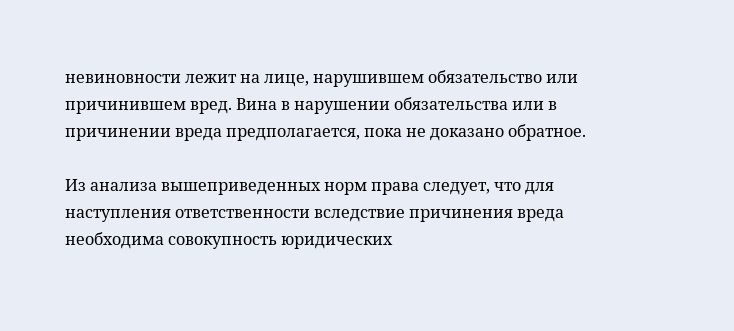невиновности лежит на лице, нарушившем обязательство или причинившем вред. Вина в нарушении обязательства или в причинении вреда предполагается, пока не доказано обратное.

Из анализа вышеприведенных норм права следует, что для наступления ответственности вследствие причинения вреда необходима совокупность юридических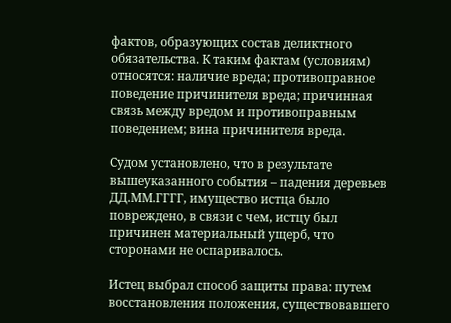фактов, образующих состав деликтного обязательства. К таким фактам (условиям) относятся: наличие вреда; противоправное поведение причинителя вреда; причинная связь между вредом и противоправным поведением; вина причинителя вреда.

Судом установлено, что в результате вышеуказанного события – падения деревьев ДД.ММ.ГГГГ, имущество истца было повреждено, в связи с чем, истцу был причинен материальный ущерб, что сторонами не оспаривалось.

Истец выбрал способ защиты права: путем восстановления положения, существовавшего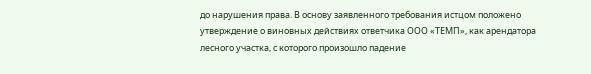до нарушения права. В основу заявленного требования истцом положено утверждение о виновных действиях ответчика ООО «ТЕМП», как арендатора лесного участка, с которого произошло падение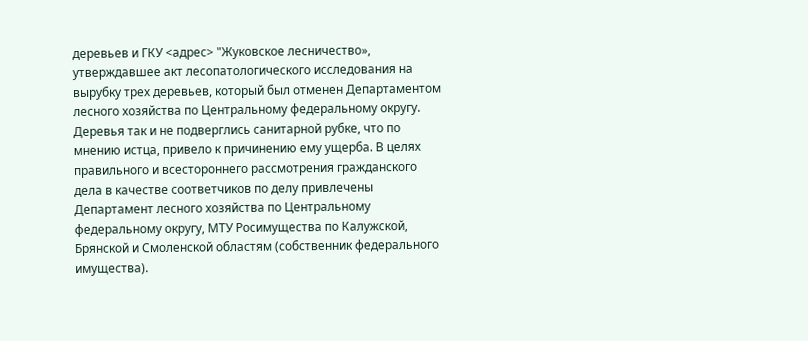деревьев и ГКУ <адрес> "Жуковское лесничество», утверждавшее акт лесопатологического исследования на вырубку трех деревьев, который был отменен Департаментом лесного хозяйства по Центральному федеральному округу. Деревья так и не подверглись санитарной рубке, что по мнению истца, привело к причинению ему ущерба. В целях правильного и всестороннего рассмотрения гражданского дела в качестве соответчиков по делу привлечены Департамент лесного хозяйства по Центральному федеральному округу, МТУ Росимущества по Калужской, Брянской и Смоленской областям (собственник федерального имущества).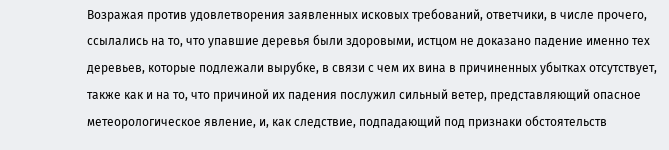Возражая против удовлетворения заявленных исковых требований, ответчики, в числе прочего, ссылались на то, что упавшие деревья были здоровыми, истцом не доказано падение именно тех деревьев, которые подлежали вырубке, в связи с чем их вина в причиненных убытках отсутствует, также как и на то, что причиной их падения послужил сильный ветер, представляющий опасное метеорологическое явление, и, как следствие, подпадающий под признаки обстоятельств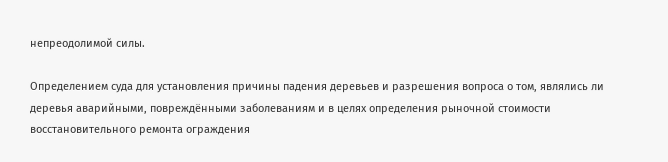непреодолимой силы.

Определением суда для установления причины падения деревьев и разрешения вопроса о том, являлись ли деревья аварийными, повреждёнными заболеваниям и в целях определения рыночной стоимости восстановительного ремонта ограждения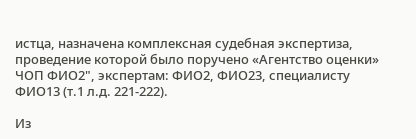истца, назначена комплексная судебная экспертиза, проведение которой было поручено «Агентство оценки» ЧОП ФИО2", экспертам: ФИО2, ФИО23, специалисту ФИО13 (т.1 л.д. 221-222).

Из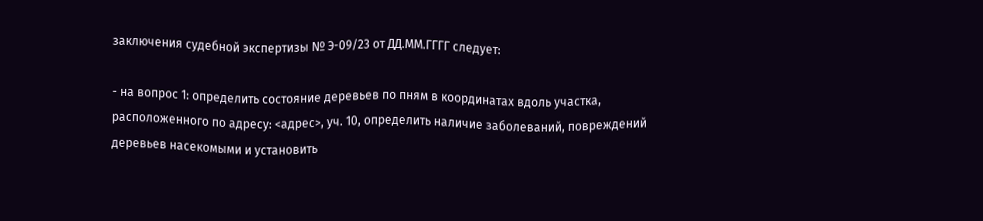заключения судебной экспертизы № Э-09/23 от ДД.ММ.ГГГГ следует:

- на вопрос 1: определить состояние деревьев по пням в координатах вдоль участка, расположенного по адресу: <адрес>, уч. 10, определить наличие заболеваний, повреждений деревьев насекомыми и установить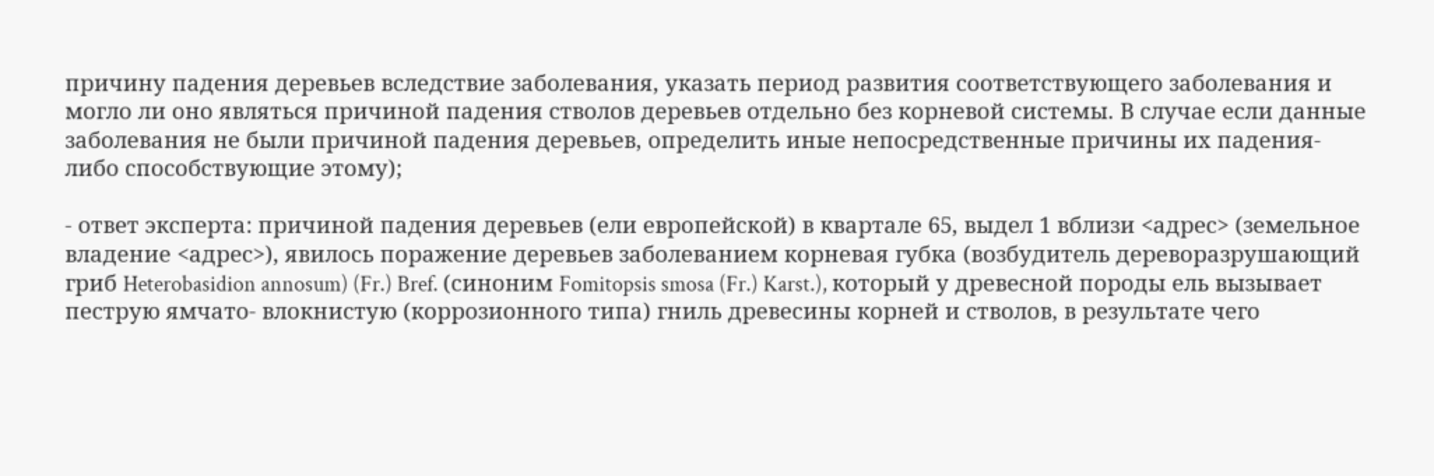причину падения деревьев вследствие заболевания, указать период развития соответствующего заболевания и могло ли оно являться причиной падения стволов деревьев отдельно без корневой системы. В случае если данные заболевания не были причиной падения деревьев, определить иные непосредственные причины их падения- либо способствующие этому);

- ответ эксперта: причиной падения деревьев (ели европейской) в квартале 65, выдел 1 вблизи <адрес> (земельное владение <адрес>), явилось поражение деревьев заболеванием корневая губка (возбудитель дереворазрушающий гриб Heterobasidion annosum) (Fr.) Bref. (синоним Fomitopsis smosa (Fr.) Karst.), который у древесной породы ель вызывает пеструю ямчато- влокнистую (коррозионного типа) гниль древесины корней и стволов, в результате чего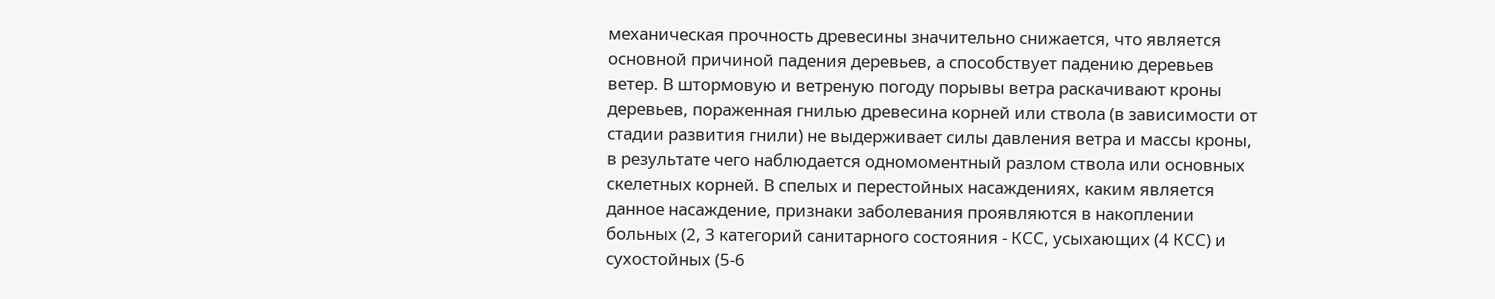механическая прочность древесины значительно снижается, что является основной причиной падения деревьев, а способствует падению деревьев ветер. В штормовую и ветреную погоду порывы ветра раскачивают кроны деревьев, пораженная гнилью древесина корней или ствола (в зависимости от стадии развития гнили) не выдерживает силы давления ветра и массы кроны, в результате чего наблюдается одномоментный разлом ствола или основных скелетных корней. В спелых и перестойных насаждениях, каким является данное насаждение, признаки заболевания проявляются в накоплении больных (2, 3 категорий санитарного состояния - КСС, усыхающих (4 КСС) и сухостойных (5-6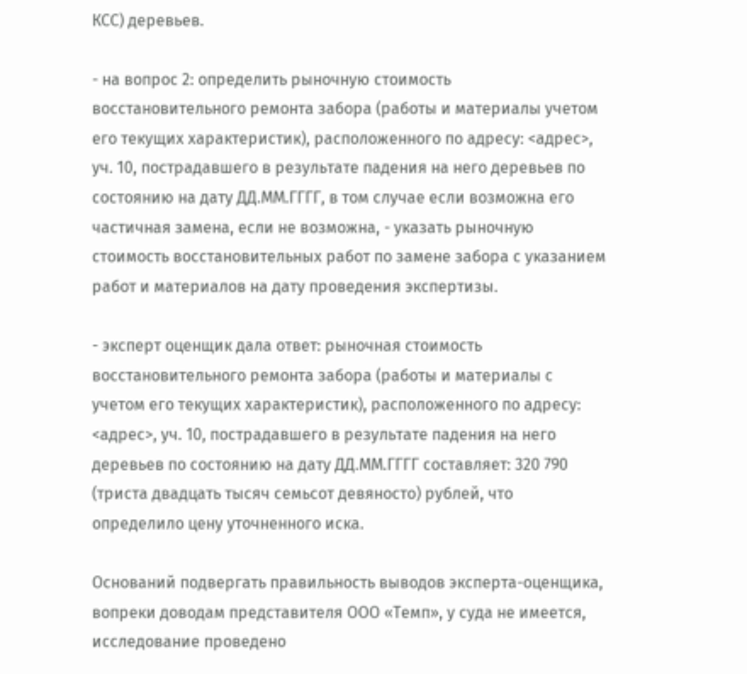КСС) деревьев.

- на вопрос 2: определить рыночную стоимость восстановительного ремонта забора (работы и материалы учетом его текущих характеристик), расположенного по адресу: <адрес>, уч. 10, пострадавшего в результате падения на него деревьев по состоянию на дату ДД.ММ.ГГГГ, в том случае если возможна его частичная замена, если не возможна, - указать рыночную стоимость восстановительных работ по замене забора с указанием работ и материалов на дату проведения экспертизы.

- эксперт оценщик дала ответ: рыночная стоимость восстановительного ремонта забора (работы и материалы с учетом его текущих характеристик), расположенного по адресу: <адрес>, уч. 10, пострадавшего в результате падения на него деревьев по состоянию на дату ДД.ММ.ГГГГ составляет: 320 790 (триста двадцать тысяч семьсот девяносто) рублей, что определило цену уточненного иска.

Оснований подвергать правильность выводов эксперта-оценщика, вопреки доводам представителя ООО «Темп», у суда не имеется, исследование проведено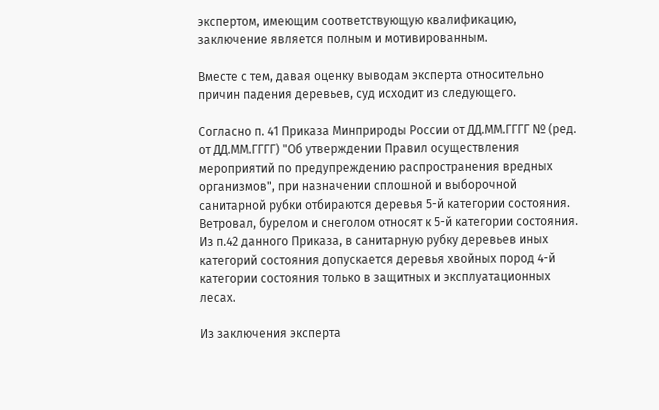экспертом, имеющим соответствующую квалификацию, заключение является полным и мотивированным.

Вместе с тем, давая оценку выводам эксперта относительно причин падения деревьев, суд исходит из следующего.

Согласно п. 41 Приказа Минприроды России от ДД.ММ.ГГГГ № (ред. от ДД.ММ.ГГГГ) "Об утверждении Правил осуществления мероприятий по предупреждению распространения вредных организмов", при назначении сплошной и выборочной санитарной рубки отбираются деревья 5-й категории состояния. Ветровал, бурелом и снеголом относят к 5-й категории состояния. Из п.42 данного Приказа, в санитарную рубку деревьев иных категорий состояния допускается деревья хвойных пород 4-й категории состояния только в защитных и эксплуатационных лесах.

Из заключения эксперта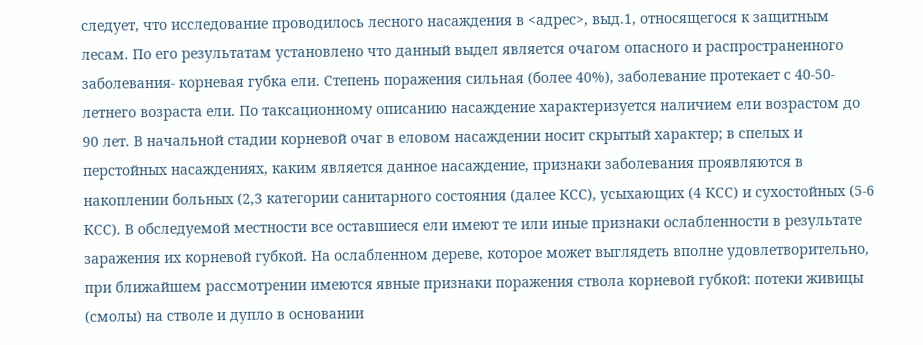следует, что исследование проводилось лесного насаждения в <адрес>, выд.1, относящегося к защитным лесам. По его результатам установлено что данный выдел является очагом опасного и распространенного заболевания- корневая губка ели. Степень поражения сильная (более 40%), заболевание протекает с 40-50- летнего возраста ели. По таксационному описанию насаждение характеризуется наличием ели возрастом до 90 лет. В начальной стадии корневой очаг в еловом насаждении носит скрытый характер; в спелых и перстойных насаждениях, каким является данное насаждение, признаки заболевания проявляются в накоплении больных (2,3 категории санитарного состояния (далее КСС), усыхающих (4 КСС) и сухостойных (5-6 КСС). В обследуемой местности все оставшиеся ели имеют те или иные признаки ослабленности в результате заражения их корневой губкой. На ослабленном дереве, которое может выглядеть вполне удовлетворительно, при ближайшем рассмотрении имеются явные признаки поражения ствола корневой губкой: потеки живицы (смолы) на стволе и дупло в основании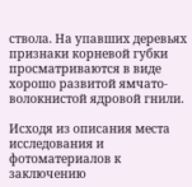ствола. На упавших деревьях признаки корневой губки просматриваются в виде хорошо развитой ямчато-волокнистой ядровой гнили.

Исходя из описания места исследования и фотоматериалов к заключению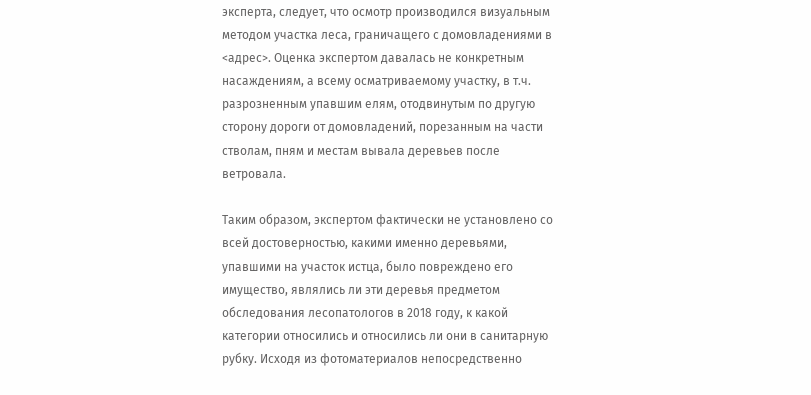эксперта, следует, что осмотр производился визуальным методом участка леса, граничащего с домовладениями в <адрес>. Оценка экспертом давалась не конкретным насаждениям, а всему осматриваемому участку, в т.ч. разрозненным упавшим елям, отодвинутым по другую сторону дороги от домовладений, порезанным на части стволам, пням и местам вывала деревьев после ветровала.

Таким образом, экспертом фактически не установлено со всей достоверностью, какими именно деревьями, упавшими на участок истца, было повреждено его имущество, являлись ли эти деревья предметом обследования лесопатологов в 2018 году, к какой категории относились и относились ли они в санитарную рубку. Исходя из фотоматериалов непосредственно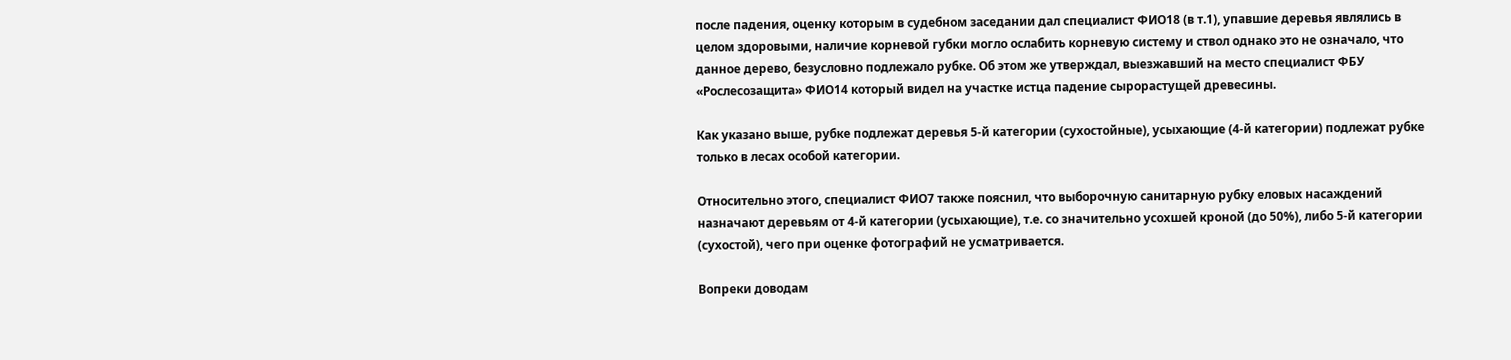после падения, оценку которым в судебном заседании дал специалист ФИО18 (в т.1), упавшие деревья являлись в целом здоровыми, наличие корневой губки могло ослабить корневую систему и ствол однако это не означало, что данное дерево, безусловно подлежало рубке. Об этом же утверждал, выезжавший на место специалист ФБУ «Рослесозащита» ФИО14 который видел на участке истца падение сырорастущей древесины.

Как указано выше, рубке подлежат деревья 5-й категории (сухостойные), усыхающие (4-й категории) подлежат рубке только в лесах особой категории.

Относительно этого, специалист ФИО7 также пояснил, что выборочную санитарную рубку еловых насаждений назначают деревьям от 4-й категории (усыхающие), т.е. со значительно усохшей кроной (до 50%), либо 5-й категории (сухостой), чего при оценке фотографий не усматривается.

Вопреки доводам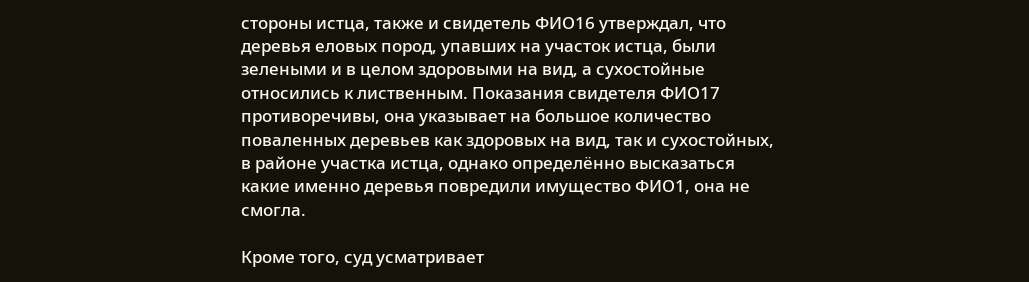стороны истца, также и свидетель ФИО16 утверждал, что деревья еловых пород, упавших на участок истца, были зелеными и в целом здоровыми на вид, а сухостойные относились к лиственным. Показания свидетеля ФИО17 противоречивы, она указывает на большое количество поваленных деревьев как здоровых на вид, так и сухостойных, в районе участка истца, однако определённо высказаться какие именно деревья повредили имущество ФИО1, она не смогла.

Кроме того, суд усматривает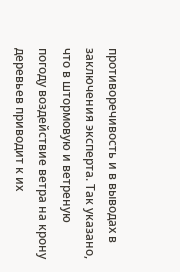противоречивость и в выводах в заключения эксперта. Так указано, что в штормовую и ветреную погоду воздействие ветра на крону деревьев приводит к их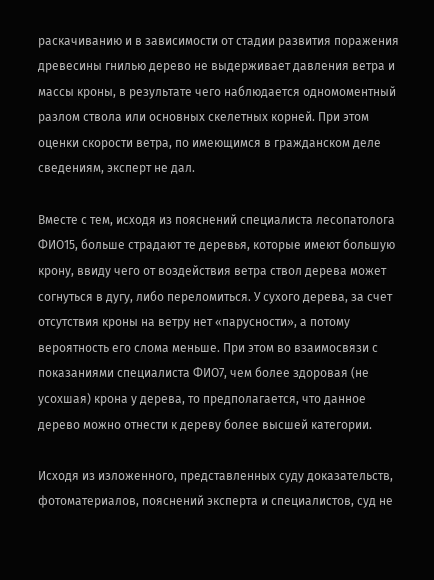раскачиванию и в зависимости от стадии развития поражения древесины гнилью дерево не выдерживает давления ветра и массы кроны, в результате чего наблюдается одномоментный разлом ствола или основных скелетных корней. При этом оценки скорости ветра, по имеющимся в гражданском деле сведениям, эксперт не дал.

Вместе с тем, исходя из пояснений специалиста лесопатолога ФИО15, больше страдают те деревья, которые имеют большую крону, ввиду чего от воздействия ветра ствол дерева может согнуться в дугу, либо переломиться. У сухого дерева, за счет отсутствия кроны на ветру нет «парусности», а потому вероятность его слома меньше. При этом во взаимосвязи с показаниями специалиста ФИО7, чем более здоровая (не усохшая) крона у дерева, то предполагается, что данное дерево можно отнести к дереву более высшей категории.

Исходя из изложенного, представленных суду доказательств, фотоматериалов, пояснений эксперта и специалистов, суд не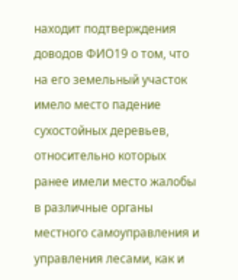находит подтверждения доводов ФИО19 о том, что на его земельный участок имело место падение сухостойных деревьев, относительно которых ранее имели место жалобы в различные органы местного самоуправления и управления лесами, как и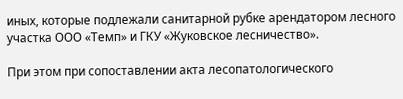иных, которые подлежали санитарной рубке арендатором лесного участка ООО «Темп» и ГКУ «Жуковское лесничество».

При этом при сопоставлении акта лесопатологического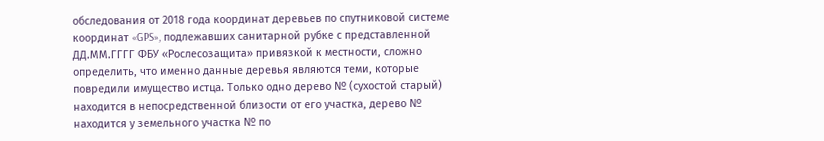обследования от 2018 года координат деревьев по спутниковой системе координат «GPS», подлежавших санитарной рубке с представленной ДД.ММ.ГГГГ ФБУ «Рослесозащита» привязкой к местности, сложно определить, что именно данные деревья являются теми, которые повредили имущество истца. Только одно дерево № (сухостой старый) находится в непосредственной близости от его участка, дерево № находится у земельного участка № по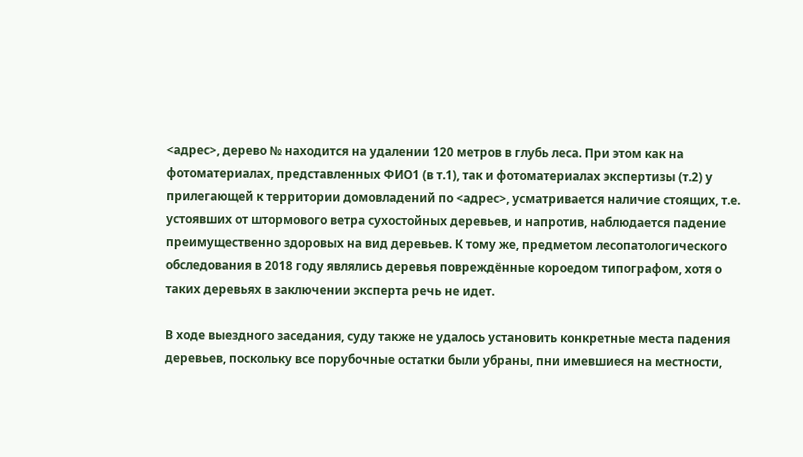<адрес>, дерево № находится на удалении 120 метров в глубь леса. При этом как на фотоматериалах, представленных ФИО1 (в т.1), так и фотоматериалах экспертизы (т.2) у прилегающей к территории домовладений по <адрес>, усматривается наличие стоящих, т.е. устоявших от штормового ветра сухостойных деревьев, и напротив, наблюдается падение преимущественно здоровых на вид деревьев. К тому же, предметом лесопатологического обследования в 2018 году являлись деревья повреждённые короедом типографом, хотя о таких деревьях в заключении эксперта речь не идет.

В ходе выездного заседания, суду также не удалось установить конкретные места падения деревьев, поскольку все порубочные остатки были убраны, пни имевшиеся на местности,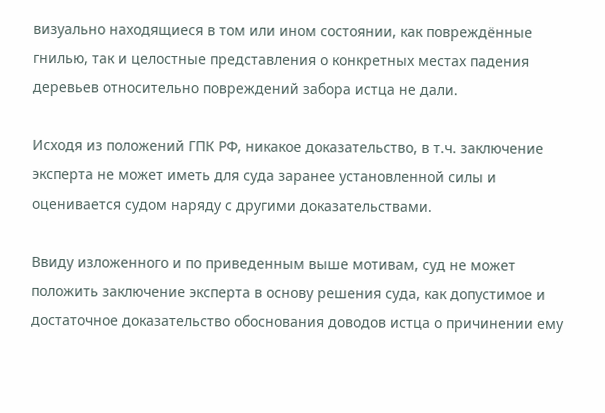визуально находящиеся в том или ином состоянии, как повреждённые гнилью, так и целостные представления о конкретных местах падения деревьев относительно повреждений забора истца не дали.

Исходя из положений ГПК РФ, никакое доказательство, в т.ч. заключение эксперта не может иметь для суда заранее установленной силы и оценивается судом наряду с другими доказательствами.

Ввиду изложенного и по приведенным выше мотивам, суд не может положить заключение эксперта в основу решения суда, как допустимое и достаточное доказательство обоснования доводов истца о причинении ему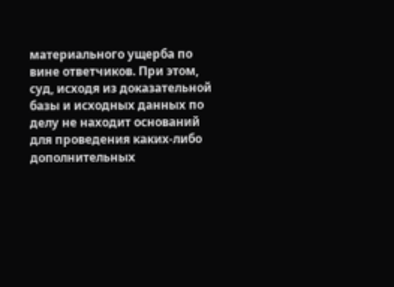материального ущерба по вине ответчиков. При этом, суд, исходя из доказательной базы и исходных данных по делу не находит оснований для проведения каких-либо дополнительных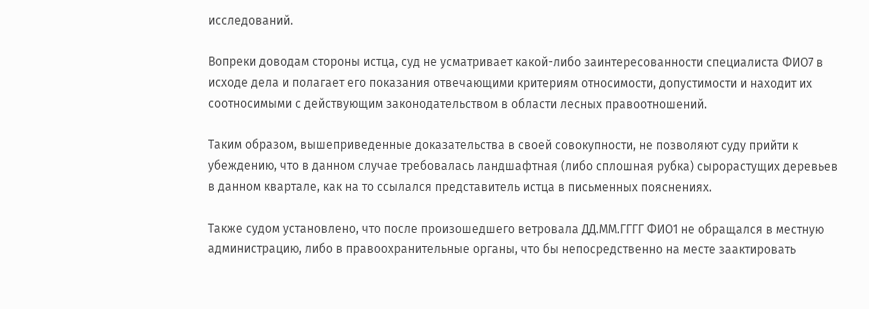исследований.

Вопреки доводам стороны истца, суд не усматривает какой-либо заинтересованности специалиста ФИО7 в исходе дела и полагает его показания отвечающими критериям относимости, допустимости и находит их соотносимыми с действующим законодательством в области лесных правоотношений.

Таким образом, вышеприведенные доказательства в своей совокупности, не позволяют суду прийти к убеждению, что в данном случае требовалась ландшафтная (либо сплошная рубка) сырорастущих деревьев в данном квартале, как на то ссылался представитель истца в письменных пояснениях.

Также судом установлено, что после произошедшего ветровала ДД.ММ.ГГГГ ФИО1 не обращался в местную администрацию, либо в правоохранительные органы, что бы непосредственно на месте заактировать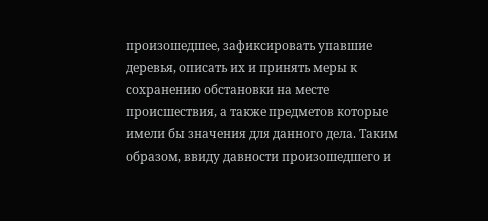произошедшее, зафиксировать упавшие деревья, описать их и принять меры к сохранению обстановки на месте происшествия, а также предметов которые имели бы значения для данного дела. Таким образом, ввиду давности произошедшего и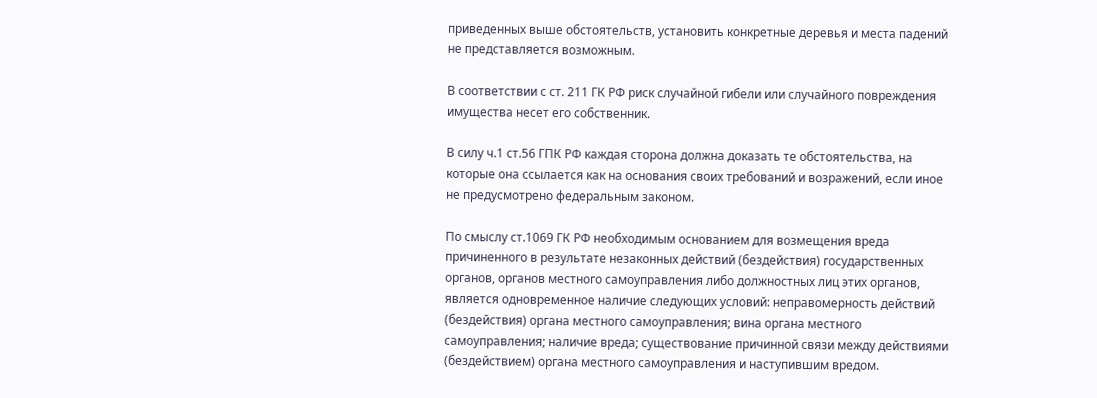приведенных выше обстоятельств, установить конкретные деревья и места падений не представляется возможным.

В соответствии с ст. 211 ГК РФ риск случайной гибели или случайного повреждения имущества несет его собственник.

В силу ч.1 ст.56 ГПК РФ каждая сторона должна доказать те обстоятельства, на которые она ссылается как на основания своих требований и возражений, если иное не предусмотрено федеральным законом.

По смыслу ст.1069 ГК РФ необходимым основанием для возмещения вреда причиненного в результате незаконных действий (бездействия) государственных органов, органов местного самоуправления либо должностных лиц этих органов, является одновременное наличие следующих условий: неправомерность действий (бездействия) органа местного самоуправления; вина органа местного самоуправления; наличие вреда; существование причинной связи между действиями (бездействием) органа местного самоуправления и наступившим вредом.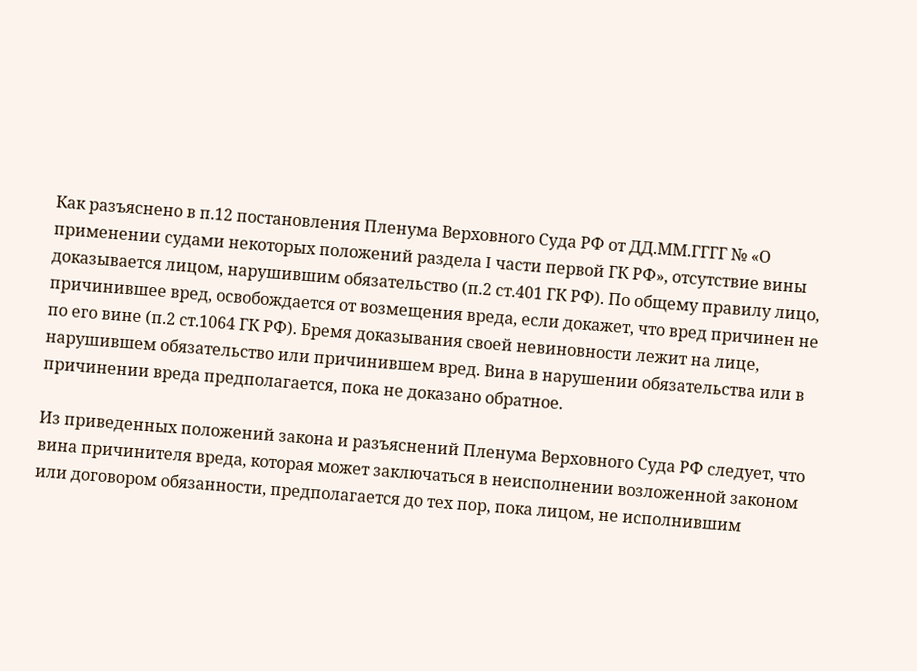Как разъяснено в п.12 постановления Пленума Верховного Суда РФ от ДД.ММ.ГГГГ № «О применении судами некоторых положений раздела I части первой ГК РФ», отсутствие вины доказывается лицом, нарушившим обязательство (п.2 ст.401 ГК РФ). По общему правилу лицо, причинившее вред, освобождается от возмещения вреда, если докажет, что вред причинен не по его вине (п.2 ст.1064 ГК РФ). Бремя доказывания своей невиновности лежит на лице, нарушившем обязательство или причинившем вред. Вина в нарушении обязательства или в причинении вреда предполагается, пока не доказано обратное.

Из приведенных положений закона и разъяснений Пленума Верховного Суда РФ следует, что вина причинителя вреда, которая может заключаться в неисполнении возложенной законом или договором обязанности, предполагается до тех пор, пока лицом, не исполнившим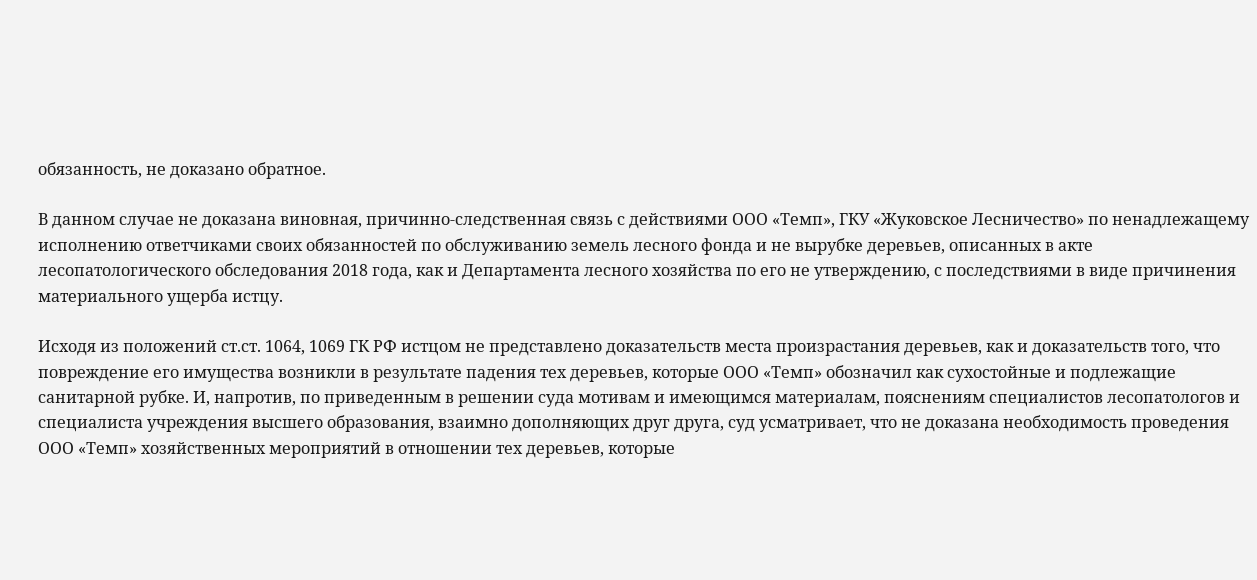обязанность, не доказано обратное.

В данном случае не доказана виновная, причинно-следственная связь с действиями ООО «Темп», ГКУ «Жуковское Лесничество» по ненадлежащему исполнению ответчиками своих обязанностей по обслуживанию земель лесного фонда и не вырубке деревьев, описанных в акте лесопатологического обследования 2018 года, как и Департамента лесного хозяйства по его не утверждению, с последствиями в виде причинения материального ущерба истцу.

Исходя из положений ст.ст. 1064, 1069 ГК РФ истцом не представлено доказательств места произрастания деревьев, как и доказательств того, что повреждение его имущества возникли в результате падения тех деревьев, которые ООО «Темп» обозначил как сухостойные и подлежащие санитарной рубке. И, напротив, по приведенным в решении суда мотивам и имеющимся материалам, пояснениям специалистов лесопатологов и специалиста учреждения высшего образования, взаимно дополняющих друг друга, суд усматривает, что не доказана необходимость проведения ООО «Темп» хозяйственных мероприятий в отношении тех деревьев, которые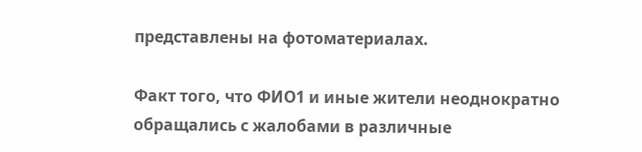представлены на фотоматериалах.

Факт того, что ФИО1 и иные жители неоднократно обращались с жалобами в различные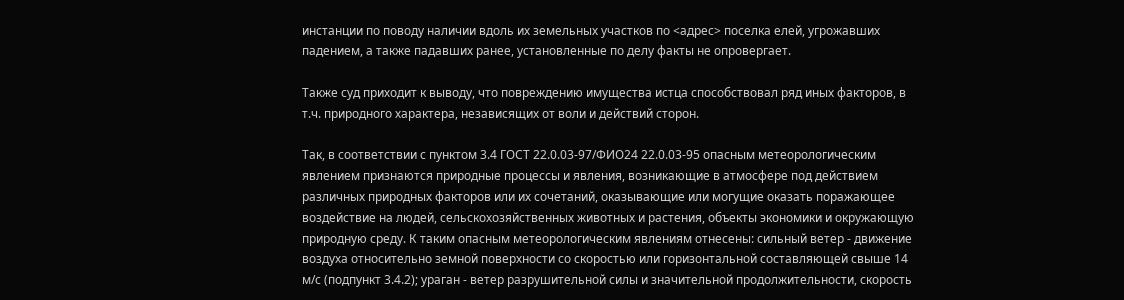инстанции по поводу наличии вдоль их земельных участков по <адрес> поселка елей, угрожавших падением, а также падавших ранее, установленные по делу факты не опровергает.

Также суд приходит к выводу, что повреждению имущества истца способствовал ряд иных факторов, в т.ч. природного характера, независящих от воли и действий сторон.

Так, в соответствии с пунктом 3.4 ГОСТ 22.0.03-97/ФИО24 22.0.03-95 опасным метеорологическим явлением признаются природные процессы и явления, возникающие в атмосфере под действием различных природных факторов или их сочетаний, оказывающие или могущие оказать поражающее воздействие на людей, сельскохозяйственных животных и растения, объекты экономики и окружающую природную среду. К таким опасным метеорологическим явлениям отнесены: сильный ветер - движение воздуха относительно земной поверхности со скоростью или горизонтальной составляющей свыше 14 м/с (подпункт 3.4.2); ураган - ветер разрушительной силы и значительной продолжительности, скорость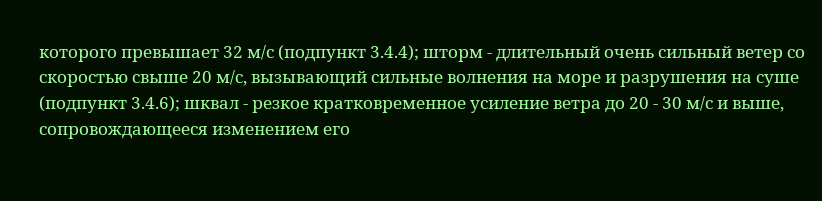которого превышает 32 м/с (подпункт 3.4.4); шторм - длительный очень сильный ветер со скоростью свыше 20 м/с, вызывающий сильные волнения на море и разрушения на суше (подпункт 3.4.6); шквал - резкое кратковременное усиление ветра до 20 - 30 м/с и выше, сопровождающееся изменением его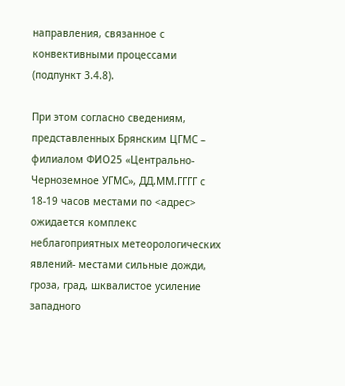направления, связанное с конвективными процессами (подпункт 3.4.8).

При этом согласно сведениям, представленных Брянским ЦГМС – филиалом ФИО25 «Центрально-Черноземное УГМС», ДД.ММ.ГГГГ с 18-19 часов местами по <адрес> ожидается комплекс неблагоприятных метеорологических явлений- местами сильные дожди, гроза, град, шквалистое усиление западного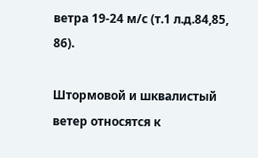ветра 19-24 м/с (т.1 л.д.84,85, 86).

Штормовой и шквалистый ветер относятся к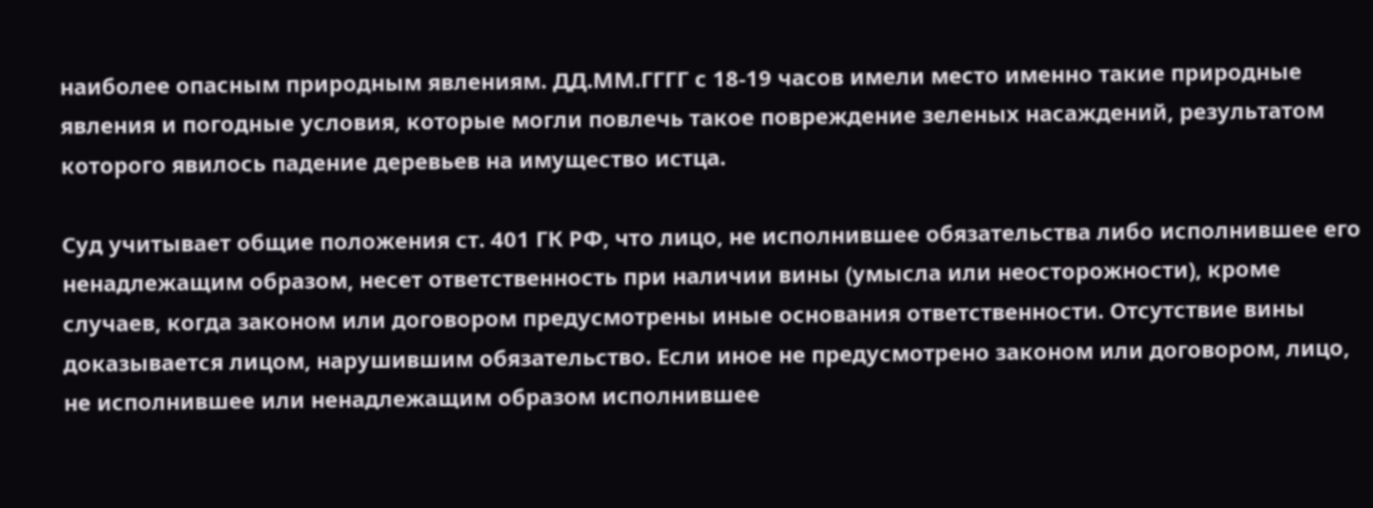наиболее опасным природным явлениям. ДД.ММ.ГГГГ с 18-19 часов имели место именно такие природные явления и погодные условия, которые могли повлечь такое повреждение зеленых насаждений, результатом которого явилось падение деревьев на имущество истца.

Суд учитывает общие положения ст. 401 ГК РФ, что лицо, не исполнившее обязательства либо исполнившее его ненадлежащим образом, несет ответственность при наличии вины (умысла или неосторожности), кроме случаев, когда законом или договором предусмотрены иные основания ответственности. Отсутствие вины доказывается лицом, нарушившим обязательство. Если иное не предусмотрено законом или договором, лицо, не исполнившее или ненадлежащим образом исполнившее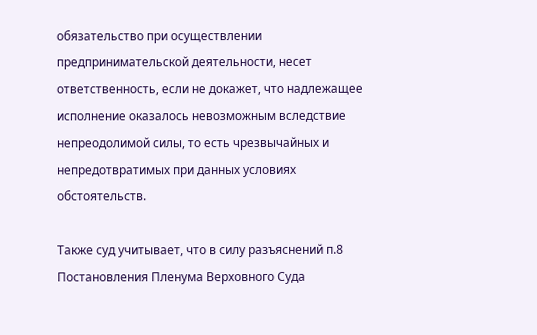обязательство при осуществлении предпринимательской деятельности, несет ответственность, если не докажет, что надлежащее исполнение оказалось невозможным вследствие непреодолимой силы, то есть чрезвычайных и непредотвратимых при данных условиях обстоятельств.

Также суд учитывает, что в силу разъяснений п.8 Постановления Пленума Верховного Суда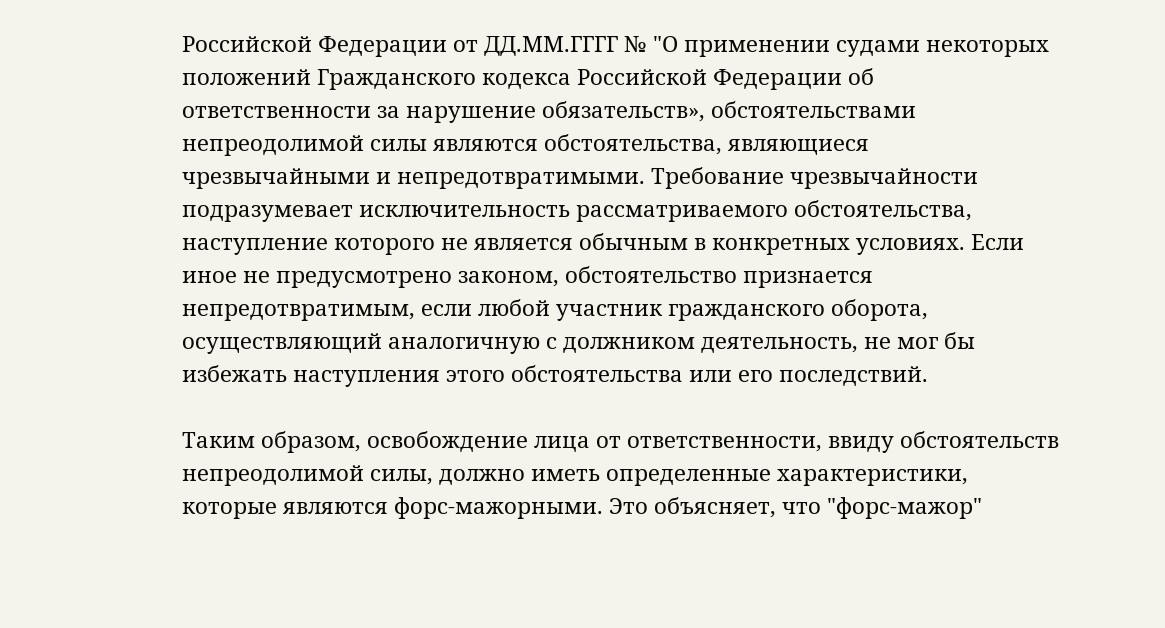Российской Федерации от ДД.ММ.ГГГГ № "О применении судами некоторых положений Гражданского кодекса Российской Федерации об ответственности за нарушение обязательств», обстоятельствами непреодолимой силы являются обстоятельства, являющиеся чрезвычайными и непредотвратимыми. Требование чрезвычайности подразумевает исключительность рассматриваемого обстоятельства, наступление которого не является обычным в конкретных условиях. Если иное не предусмотрено законом, обстоятельство признается непредотвратимым, если любой участник гражданского оборота, осуществляющий аналогичную с должником деятельность, не мог бы избежать наступления этого обстоятельства или его последствий.

Таким образом, освобождение лица от ответственности, ввиду обстоятельств непреодолимой силы, должно иметь определенные характеристики, которые являются форс-мажорными. Это объясняет, что "форс-мажор"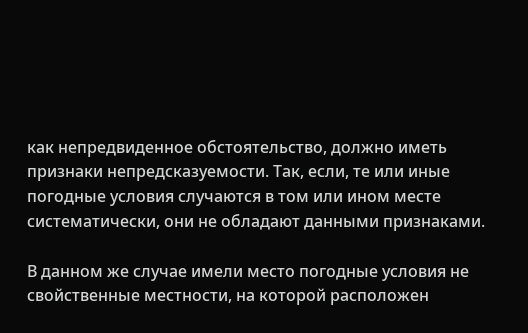как непредвиденное обстоятельство, должно иметь признаки непредсказуемости. Так, если, те или иные погодные условия случаются в том или ином месте систематически, они не обладают данными признаками.

В данном же случае имели место погодные условия не свойственные местности, на которой расположен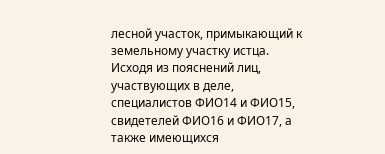лесной участок, примыкающий к земельному участку истца. Исходя из пояснений лиц, участвующих в деле, специалистов ФИО14 и ФИО15, свидетелей ФИО16 и ФИО17, а также имеющихся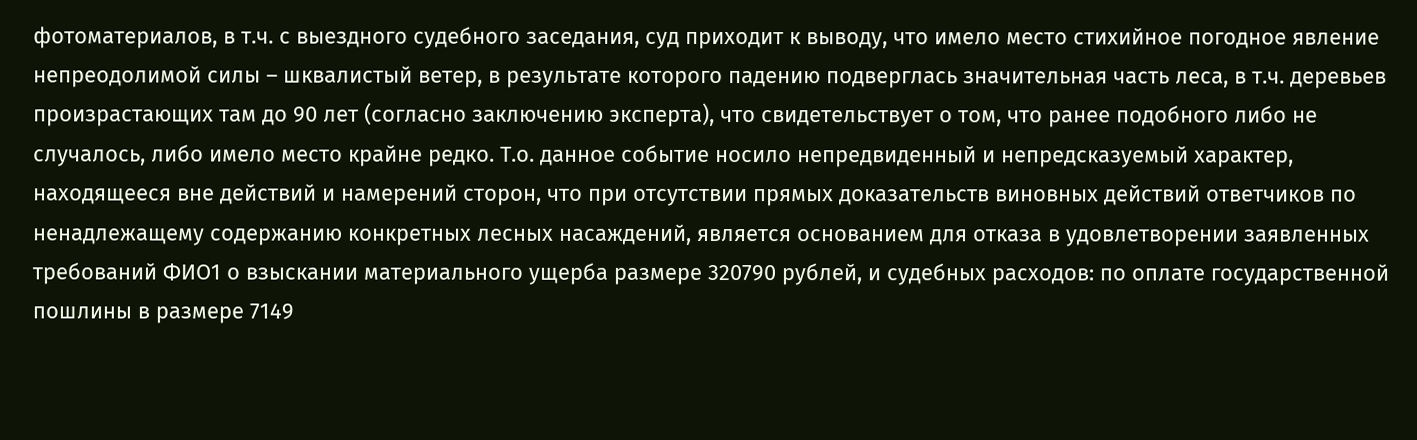фотоматериалов, в т.ч. с выездного судебного заседания, суд приходит к выводу, что имело место стихийное погодное явление непреодолимой силы – шквалистый ветер, в результате которого падению подверглась значительная часть леса, в т.ч. деревьев произрастающих там до 90 лет (согласно заключению эксперта), что свидетельствует о том, что ранее подобного либо не случалось, либо имело место крайне редко. Т.о. данное событие носило непредвиденный и непредсказуемый характер, находящееся вне действий и намерений сторон, что при отсутствии прямых доказательств виновных действий ответчиков по ненадлежащему содержанию конкретных лесных насаждений, является основанием для отказа в удовлетворении заявленных требований ФИО1 о взыскании материального ущерба размере 320790 рублей, и судебных расходов: по оплате государственной пошлины в размере 7149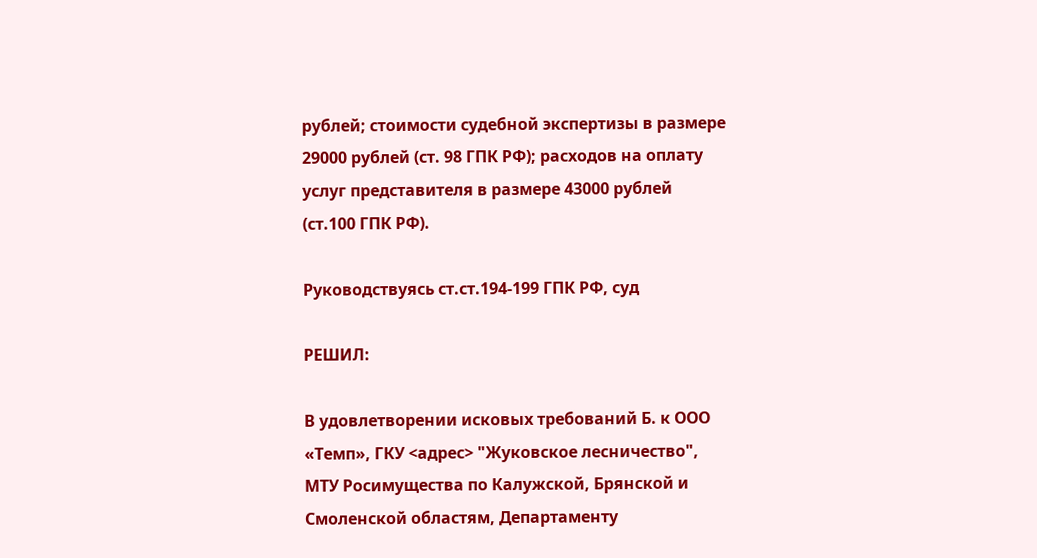рублей; стоимости судебной экспертизы в размере 29000 рублей (ст. 98 ГПК РФ); расходов на оплату услуг представителя в размере 43000 рублей (ст.100 ГПК РФ).

Руководствуясь ст.ст.194-199 ГПК РФ, суд

РЕШИЛ:

В удовлетворении исковых требований Б. к ООО «Темп», ГКУ <адрес> "Жуковское лесничество", МТУ Росимущества по Калужской, Брянской и Смоленской областям, Департаменту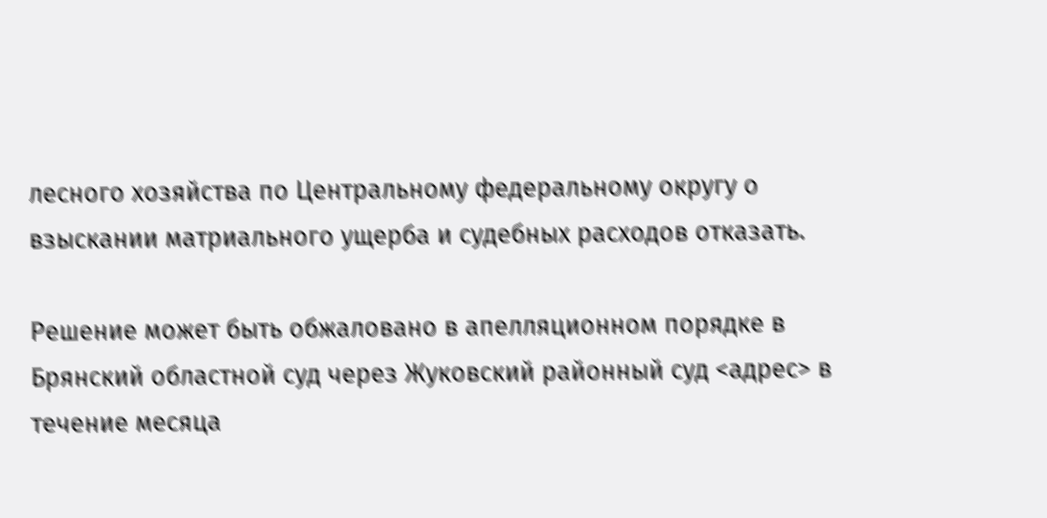лесного хозяйства по Центральному федеральному округу о взыскании матриального ущерба и судебных расходов отказать.

Решение может быть обжаловано в апелляционном порядке в Брянский областной суд через Жуковский районный суд <адрес> в течение месяца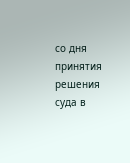со дня принятия решения суда в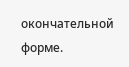окончательной форме.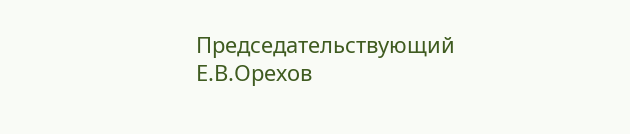Председательствующий Е.В.Орехов